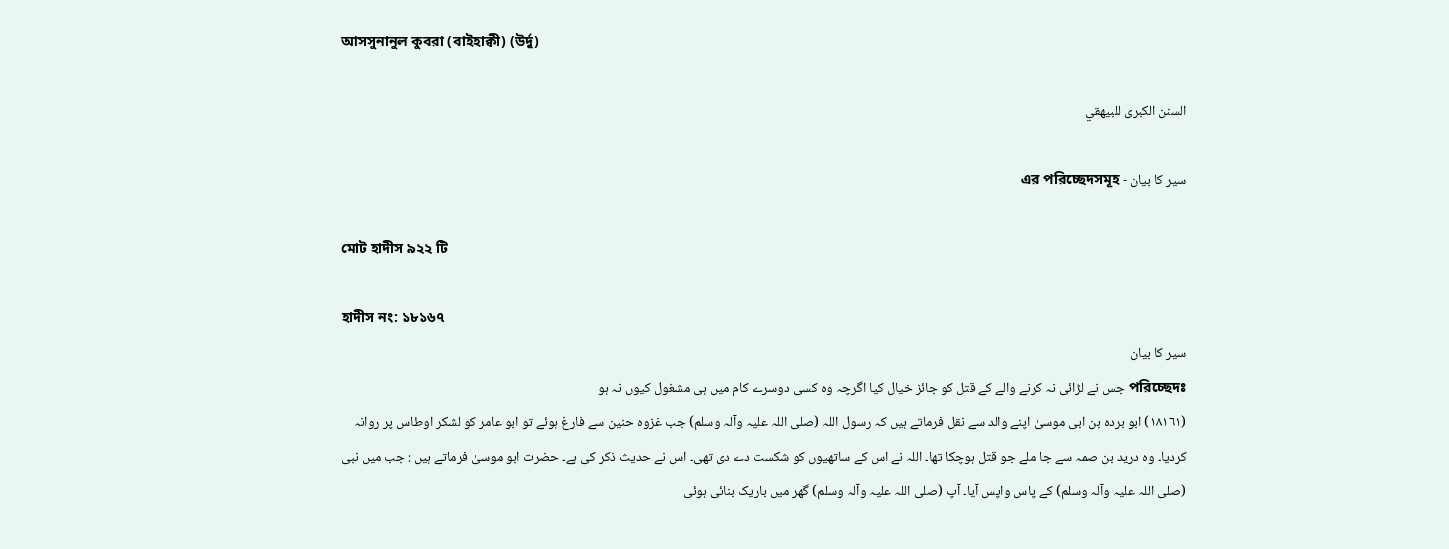আসসুনানুল কুবরা (বাইহাক্বী) (উর্দু)

السنن الكبرى للبيهقي

سیر کا بیان - এর পরিচ্ছেদসমূহ

মোট হাদীস ৯২২ টি

হাদীস নং: ১৮১৬৭
سیر کا بیان
পরিচ্ছেদঃ جس نے لڑائی نہ کرنے والے کے قتل کو جائز خیال کیا اگرچہ وہ کسی دوسرے کام میں ہی مشغول کیوں نہ ہو
(١٨١٦١) ابو بردہ بن ابی موسیٰ اپنے والد سے نقل فرماتے ہیں کہ رسول اللہ (صلی اللہ علیہ وآلہ وسلم) جب غزوہ حنین سے فارغ ہوئے تو ابو عامر کو لشکر اوطاس پر روانہ کردیا۔ وہ درید بن صمہ سے جا ملے جو قتل ہوچکا تھا۔ اللہ نے اس کے ساتھیوں کو شکست دے دی تھی۔ اس نے حدیث ذکر کی ہے۔ حضرت ابو موسیٰ فرماتے ہیں : جب میں نبی (صلی اللہ علیہ وآلہ وسلم) کے پاس واپس آیا۔ آپ (صلی اللہ علیہ وآلہ وسلم) گھر میں باریک بنائی ہوئی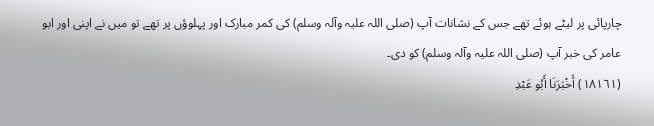چارپائی پر لیٹے ہوئے تھے جس کے نشانات آپ (صلی اللہ علیہ وآلہ وسلم) کی کمر مبارک اور پہلوؤں پر تھے تو میں نے اپنی اور ابو عامر کی خبر آپ (صلی اللہ علیہ وآلہ وسلم) کو دی۔
(١٨١٦١) أَخْبَرَنَا أَبُو عَبْدِ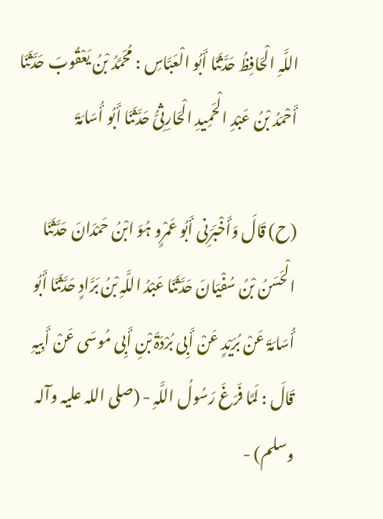اللَّہِ الْحَافِظُ حَدَّثَنَا أَبُو الْعَبَّاسِ : مُحَمَّدُ بْنُ یَعْقُوبَ حَدَّثَنَا أَحْمَدُ بْنُ عَبْدِ الْحَمِیدِ الْحَارِثِیُّ حَدَّثَنَا أَبُو أُسَامَۃَ

(ح) قَالَ وَأَخْبَرَنِی أَبُو عَمْرٍو ہُوَ ابْنُ حَمْدَانَ حَدَّثَنَا الْحَسَنُ بْنُ سُفْیَانَ حَدَّثَنَا عَبْدُ اللَّہِ بْنُ بَرَّادٍ حَدَّثَنَا أَبُو أُسَامَۃَ عَنْ بُرَیْدٍ عَنْ أَبِی بُرْدَۃَ بْنِ أَبِی مُوسَی عَنْ أَبِیہِ قَالَ : لَمَّا فَرَغَ رَسُولُ اللَّہِ - (صلی اللہ علیہ وآلہ وسلم) -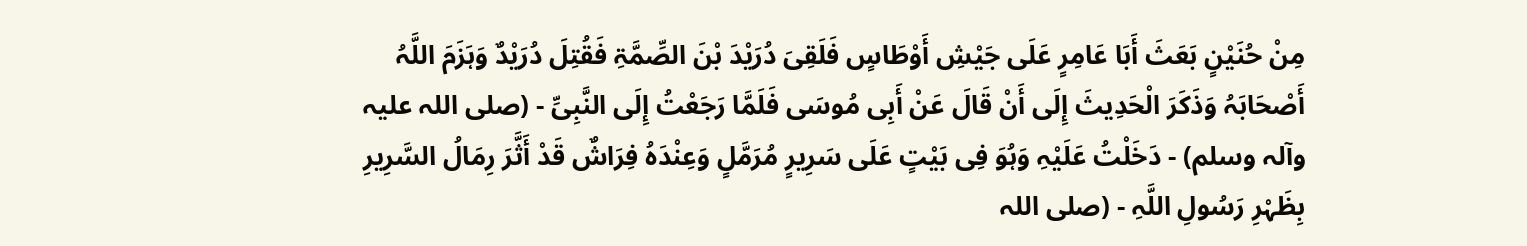مِنْ حُنَیْنٍ بَعَثَ أَبَا عَامِرٍ عَلَی جَیْشِ أَوْطَاسٍ فَلَقِیَ دُرَیْدَ بْنَ الصِّمَّۃِ فَقُتِلَ دُرَیْدٌ وَہَزَمَ اللَّہُ أَصْحَابَہُ وَذَکَرَ الْحَدِیثَ إِلَی أَنْ قَالَ عَنْ أَبِی مُوسَی فَلَمَّا رَجَعْتُ إِلَی النَّبِیِّ - (صلی اللہ علیہ وآلہ وسلم) - دَخَلْتُ عَلَیْہِ وَہُوَ فِی بَیْتٍ عَلَی سَرِیرٍ مُرَمَّلٍ وَعِنْدَہُ فِرَاشٌ قَدْ أَثَّرَ رِمَالُ السَّرِیرِ بِظَہْرِ رَسُولِ اللَّہِ - (صلی اللہ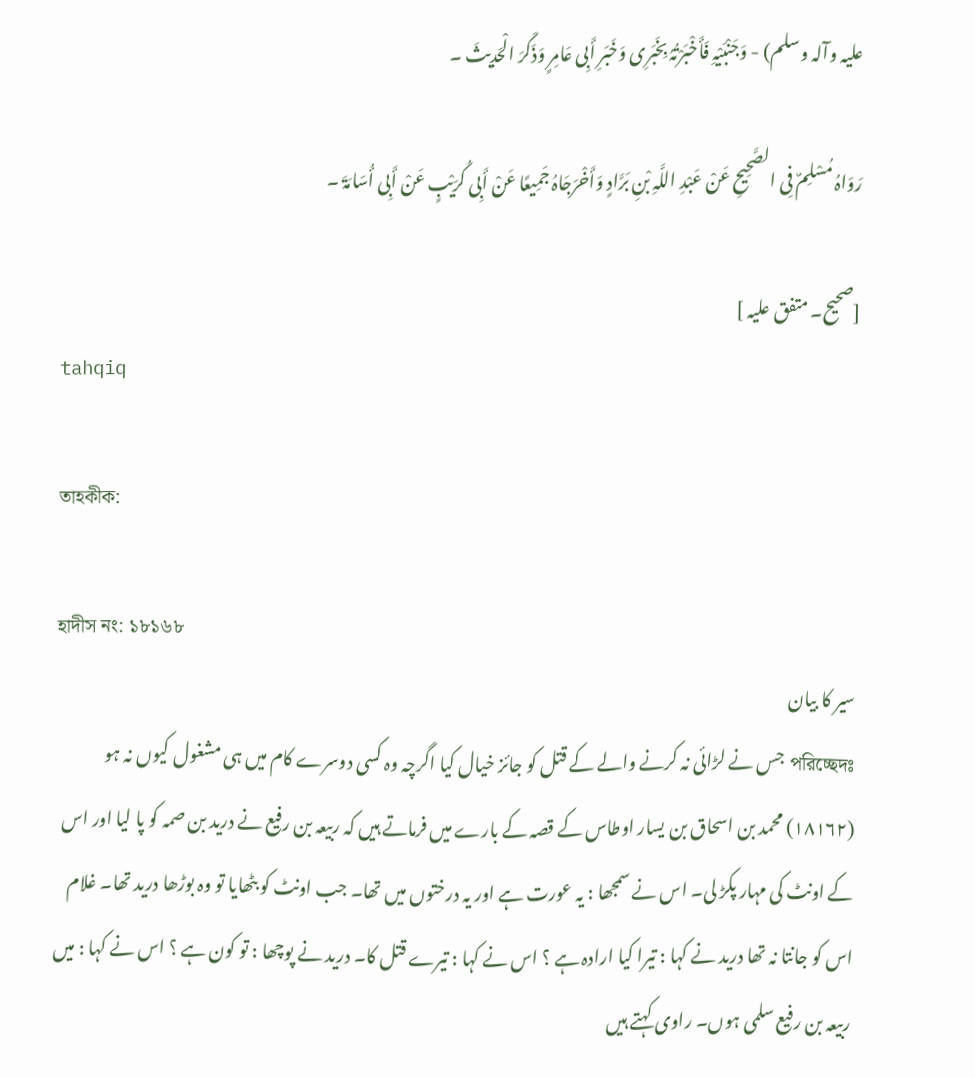علیہ وآلہ وسلم) - وَجَنْبَیْہِ فَأَخْبَرْتُہُ بِخَبَرِی وَخَبَرِ أَبِی عَامِرٍ وَذَکَرَ الْحَدِیثَ ۔

رَوَاہُ مُسْلِمٌ فِی الصَّحِیحِ عَنْ عَبْدِ اللَّہِ بْنِ بَرَّادٍ وَأَخْرَجَاہُ جَمِیعًا عَنْ أَبِی کُرَیْبٍ عَنْ أَبِی أُسَامَۃَ ۔

[صحیح۔ متفق علیہ ]
tahqiq

তাহকীক:

হাদীস নং: ১৮১৬৮
سیر کا بیان
পরিচ্ছেদঃ جس نے لڑائی نہ کرنے والے کے قتل کو جائز خیال کیا اگرچہ وہ کسی دوسرے کام میں ہی مشغول کیوں نہ ہو
(١٨١٦٢) محمد بن اسحاق بن یسار اوطاس کے قصہ کے بارے میں فرماتے ہیں کہ ربیعہ بن رفیع نے درید بن صمہ کو پا لیا اور اس کے اونٹ کی مہار پکڑ لی۔ اس نے سمجھا : یہ عورت ہے اور یہ درختوں میں تھا۔ جب اونٹ کو بٹھایا تو وہ بوڑھا درید تھا۔ غلام اس کو جانتا نہ تھا درید نے کہا : تیرا کیا ارادہ ہے ؟ اس نے کہا : تیرے قتل کا۔ درید نے پوچھا : تو کون ہے ؟ اس نے کہا : میں ربیعہ بن رفیع سلمی ہوں۔ راوی کہتے ہیں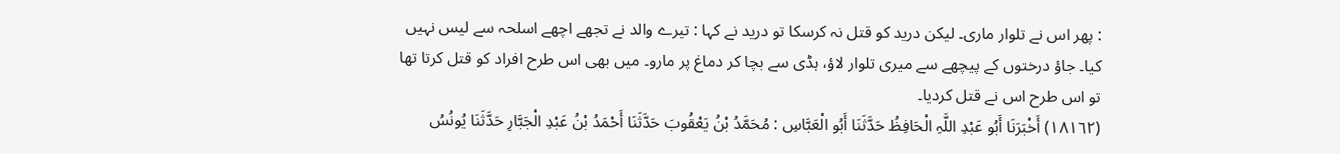: پھر اس نے تلوار ماری۔ لیکن درید کو قتل نہ کرسکا تو درید نے کہا : تیرے والد نے تجھے اچھے اسلحہ سے لیس نہیں کیا۔ جاؤ درختوں کے پیچھے سے میری تلوار لاؤ، ہڈی سے بچا کر دماغ پر مارو۔ میں بھی اس طرح افراد کو قتل کرتا تھا تو اس طرح اس نے قتل کردیا۔
(١٨١٦٢) أَخْبَرَنَا أَبُو عَبْدِ اللَّہِ الْحَافِظُ حَدَّثَنَا أَبُو الْعَبَّاسِ : مُحَمَّدُ بْنُ یَعْقُوبَ حَدَّثَنَا أَحْمَدُ بْنُ عَبْدِ الْجَبَّارِ حَدَّثَنَا یُونُسُ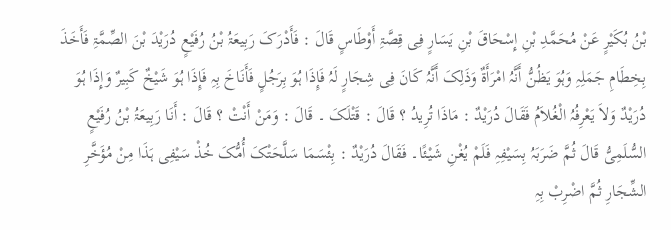بْنُ بُکَیْرٍ عَنْ مُحَمَّدِ بْنِ إِسْحَاقَ بْنِ یَسَارٍ فِی قِصَّۃِ أَوْطَاسٍ قَالَ : فَأَدْرَکَ رَبِیعَۃُ بْنُ رُفَیْعٍ دُرَیْدَ بْنَ الصِّمَّۃِ فَأَخَذَ بِخِطَامِ جَمَلِہِ وَہُوَ یَظُنُّ أَنَّہُ امْرَأَۃٌ وَذَلِکَ أَنَّہُ کَانَ فِی شِجَارٍ لَہُ فَإِذَا ہُوَ بِرَجُلٍ فَأَنَاخَ بِہِ فَإِذَا ہُوَ شَیْخٌ کَبِیرٌ وَإِذَا ہُوَ دُرَیْدٌ وَلاَ یَعْرِفُہُ الْغُلاَمُ فَقَالَ دُرَیْدٌ : مَاذَا تُرِیدُ ؟ قَالَ : قَتْلَکَ ۔ قَالَ : وَمَنْ أَنْتْ ؟ قَالَ : أَنَا رَبِیعَۃُ بْنُ رُفَیْعٍ السُّلَمِیُّ قَالَ ثُمَّ ضَرَبَہُ بِسَیْفِہِ فَلَمْ یُغْنِ شَیْئًا۔ فَقَالَ دُرَیْدٌ : بِئْسَمَا سَلَّحَتْکَ أُمُّکَ خُذْ سَیْفِی ہَذَا مِنْ مُؤَخَّرِ الشِّجَارِ ثُمَّ اضْرِبْ بِہِ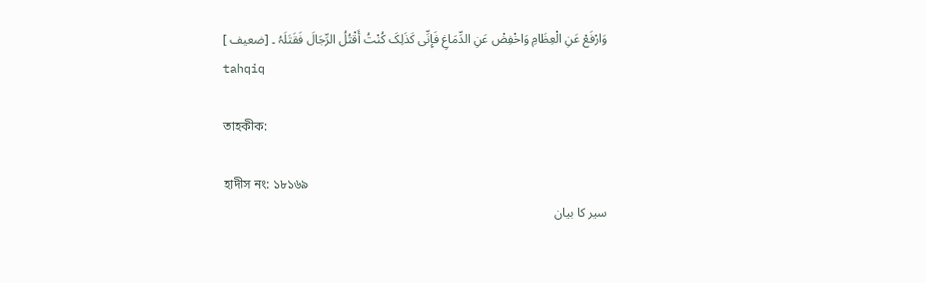وَارْفَعْ عَنِ الْعِظَامِ وَاخْفِضْ عَنِ الدِّمَاغِ فَإِنِّی کَذَلِکَ کُنْتُ أَقْتُلُ الرِّجَالَ فَقَتَلَہُ ۔ [ضعیف ]
tahqiq

তাহকীক:

হাদীস নং: ১৮১৬৯
سیر کا بیان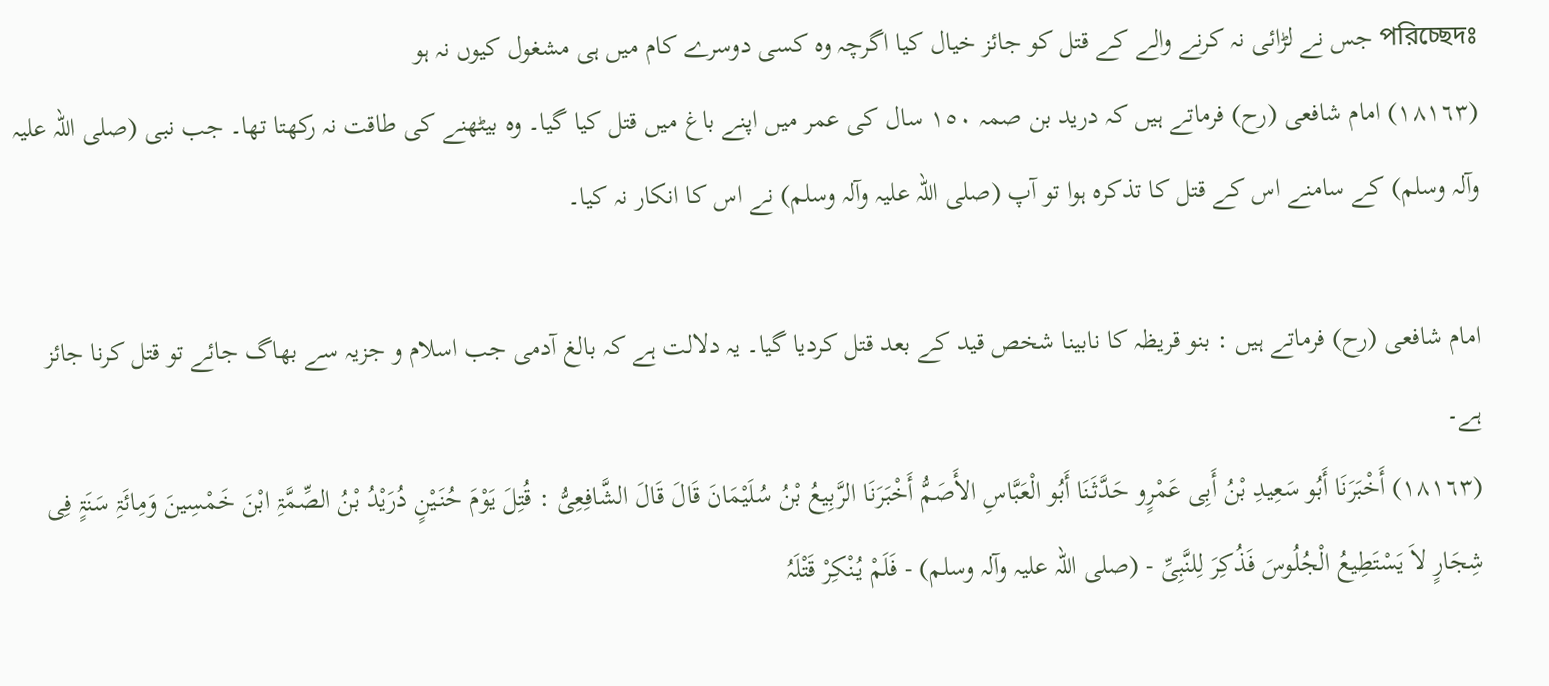পরিচ্ছেদঃ جس نے لڑائی نہ کرنے والے کے قتل کو جائز خیال کیا اگرچہ وہ کسی دوسرے کام میں ہی مشغول کیوں نہ ہو
(١٨١٦٣) امام شافعی (رح) فرماتے ہیں کہ درید بن صمہ ١٥٠ سال کی عمر میں اپنے باغ میں قتل کیا گیا۔ وہ بیٹھنے کی طاقت نہ رکھتا تھا۔ جب نبی (صلی اللہ علیہ وآلہ وسلم) کے سامنے اس کے قتل کا تذکرہ ہوا تو آپ (صلی اللہ علیہ وآلہ وسلم) نے اس کا انکار نہ کیا۔

امام شافعی (رح) فرماتے ہیں : بنو قریظہ کا نابینا شخص قید کے بعد قتل کردیا گیا۔ یہ دلالت ہے کہ بالغ آدمی جب اسلام و جزیہ سے بھاگ جائے تو قتل کرنا جائز ہے۔
(١٨١٦٣) أَخْبَرَنَا أَبُو سَعِیدِ بْنُ أَبِی عَمْرٍو حَدَّثَنَا أَبُو الْعَبَّاسِ الأَصَمُّ أَخْبَرَنَا الرَّبِیعُ بْنُ سُلَیْمَانَ قَالَ قَالَ الشَّافِعِیُّ : قُتِلَ یَوْمَ حُنَیْنٍ دُرَیْدُ بْنُ الصِّمَّۃِ ابْنَ خَمْسِینَ وَمِائَۃِ سَنَۃٍ فِی شِجَارٍ لاَ یَسْتَطِیعُ الْجُلُوسَ فَذُکِرَ لِلنَّبِیِّ - (صلی اللہ علیہ وآلہ وسلم) - فَلَمْ یُنْکِرْ قَتْلَہُ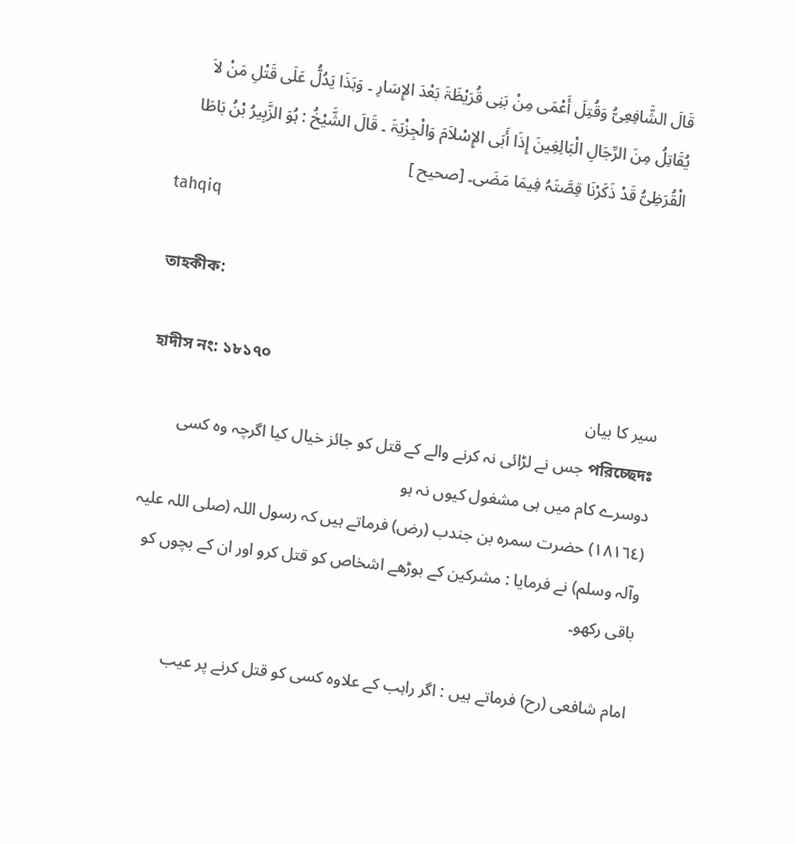قَالَ الشَّافِعِیُّ وَقُتِلَ أَعْمَی مِنْ بَنِی قُرَیْظَۃَ بَعْدَ الإِسَارِ ۔ وَہَذَا یَدُلُّ عَلَی قَتْلِ مَنْ لاَ یُقَاتِلُ مِنَ الرِّجَالِ الْبَالِغِینَ إِذَا أَبَی الإِسْلاَمَ وَالْجِزْیَۃَ ۔ قَالَ الشَّیْخُ : ہُوَ الزَّبِیرُ بْنُ بَاطَا الْقُرَظِیُّ قَدْ ذَکَرْنَا قِصَّتَہُ فِیمَا مَضَی۔ [صحیح ]
tahqiq

তাহকীক:

হাদীস নং: ১৮১৭০
سیر کا بیان
পরিচ্ছেদঃ جس نے لڑائی نہ کرنے والے کے قتل کو جائز خیال کیا اگرچہ وہ کسی دوسرے کام میں ہی مشغول کیوں نہ ہو
(١٨١٦٤) حضرت سمرہ بن جندب (رض) فرماتے ہیں کہ رسول اللہ (صلی اللہ علیہ وآلہ وسلم) نے فرمایا : مشرکین کے بوڑھے اشخاص کو قتل کرو اور ان کے بچوں کو باقی رکھو۔

امام شافعی (رح) فرماتے ہیں : اگر راہب کے علاوہ کسی کو قتل کرنے پر عیب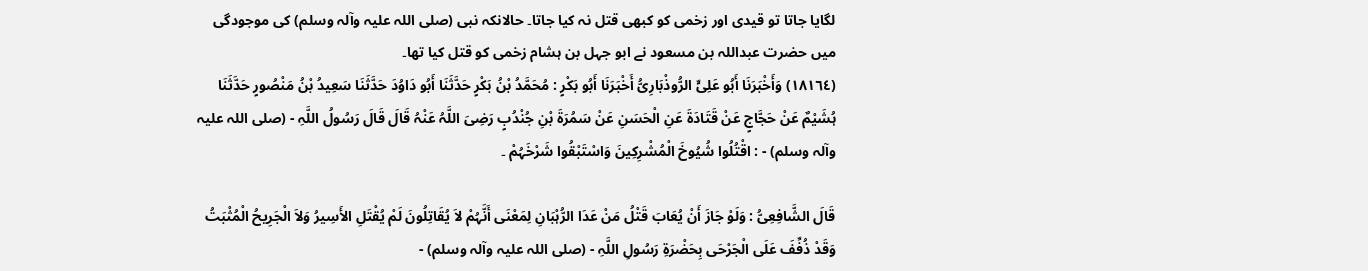لگایا جاتا تو قیدی اور زخمی کو کبھی قتل نہ کیا جاتا۔ حالانکہ نبی (صلی اللہ علیہ وآلہ وسلم) کی موجودگی میں حضرت عبداللہ بن مسعود نے ابو جہل بن ہشام زخمی کو قتل کیا تھا۔
(١٨١٦٤) وَأَخْبَرَنَا أَبُو عَلِیٍّ الرُّوذْبَارِیُّ أَخْبَرَنَا أَبُو بَکْرٍ : مُحَمَّدُ بْنُ بَکْرٍ حَدَّثَنَا أَبُو دَاوُدَ حَدَّثَنَا سَعِیدُ بْنُ مَنْصُورٍ حَدَّثَنَا ہُشَیْمٌ عَنْ حَجَّاجٍ عَنْ قَتَادَۃَ عَنِ الْحَسَنِ عَنْ سَمُرَۃَ بْنِ جُنْدُبٍ رَضِیَ اللَّہُ عَنْہُ قَالَ قَالَ رَسُولُ اللَّہِ - (صلی اللہ علیہ وآلہ وسلم) - : اقْتُلُوا شُیُوخَ الْمُشْرِکِینَ وَاسْتَبْقُوا شَرْخَہُمْ ۔

قَالَ الشَّافِعِیُّ : وَلَوْ جَازَ أَنْ یُعَابَ قَتْلُ مَنْ عَدَا الرُّہْبَانِ لِمَعْنَی أَنَّہُمْ لاَ یُقَاتِلُونَ لَمْ یُقْتَلِ الأَسِیرُ وَلاَ الْجَرِیحُ الْمُثْبَتُ وَقَدْ ذُفِّفَ عَلَی الْجَرْحَی بِحَضْرَۃِ رَسُولِ اللَّہِ - (صلی اللہ علیہ وآلہ وسلم) -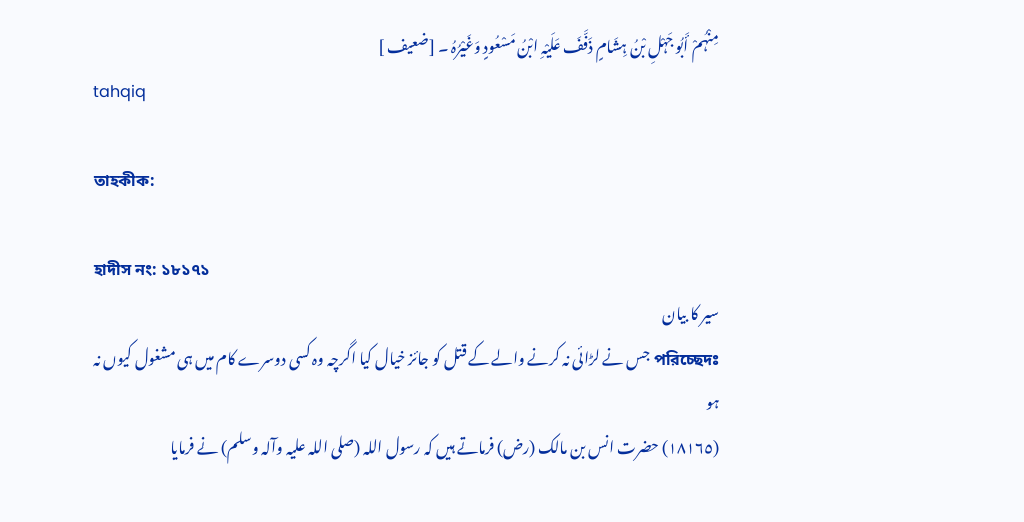مِنْہُمْ أَبُو جَہْلِ بْنُ ہِشَامٍ ذَفَّفَ عَلَیْہِ ابْنُ مَسْعُودٍ وَغَیْرُہُ ۔ [ضعیف ]
tahqiq

তাহকীক:

হাদীস নং: ১৮১৭১
سیر کا بیان
পরিচ্ছেদঃ جس نے لڑائی نہ کرنے والے کے قتل کو جائز خیال کیا اگرچہ وہ کسی دوسرے کام میں ہی مشغول کیوں نہ ہو
(١٨١٦٥) حضرت انس بن مالک (رض) فرماتے ہیں کہ رسول اللہ (صلی اللہ علیہ وآلہ وسلم) نے فرمایا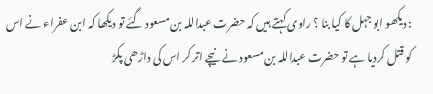: دیکھو ابو جہل کا کیا بنا ؟ راوی کہتے ہیں کہ حضرت عبداللہ بن مسعود گئے تو دیکھا کہ ابن عفراء نے اس کو قتل کردیا ہے تو حضرت عبداللہ بن مسعود نے نیچے اتر کر اس کی داڑھی پکڑ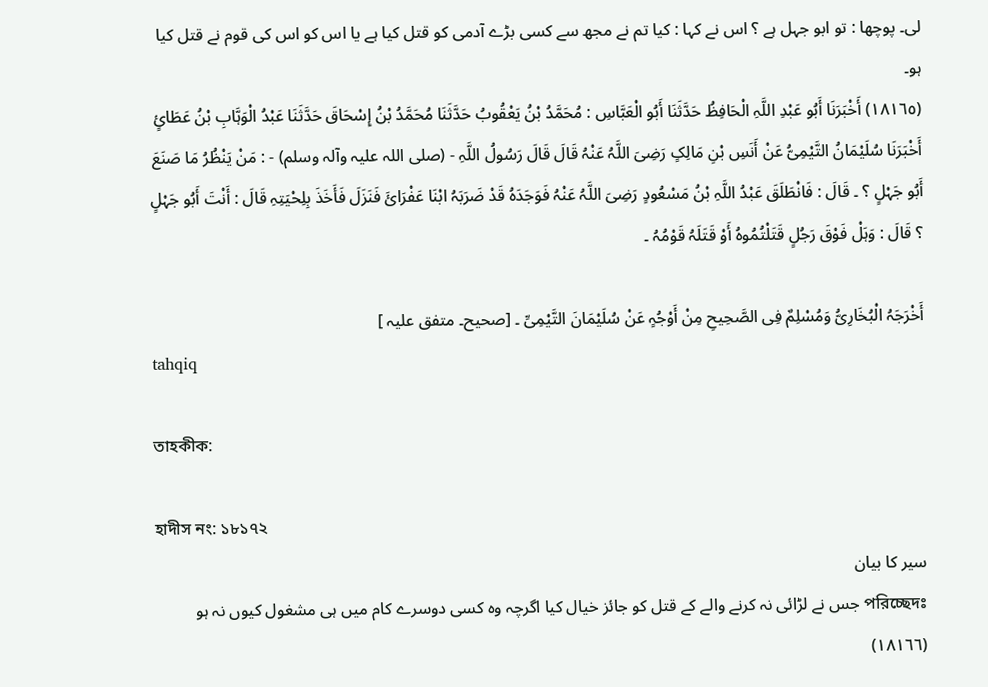لی۔ پوچھا : تو ابو جہل ہے ؟ اس نے کہا : کیا تم نے مجھ سے کسی بڑے آدمی کو قتل کیا ہے یا اس کو اس کی قوم نے قتل کیا ہو۔
(١٨١٦٥) أَخْبَرَنَا أَبُو عَبْدِ اللَّہِ الْحَافِظُ حَدَّثَنَا أَبُو الْعَبَّاسِ : مُحَمَّدُ بْنُ یَعْقُوبُ حَدَّثَنَا مُحَمَّدُ بْنُ إِسْحَاقَ حَدَّثَنَا عَبْدُ الْوَہَّابِ بْنُ عَطَائٍ أَخْبَرَنَا سُلَیْمَانُ التَّیْمِیُّ عَنْ أَنَسِ بْنِ مَالِکٍ رَضِیَ اللَّہُ عَنْہُ قَالَ قَالَ رَسُولُ اللَّہِ - (صلی اللہ علیہ وآلہ وسلم) - : مَنْ یَنْظُرُ مَا صَنَعَ أَبُو جَہْلٍ ؟ ۔ قَالَ : فَانْطَلَقَ عَبْدُ اللَّہِ بْنُ مَسْعُودٍ رَضِیَ اللَّہُ عَنْہُ فَوَجَدَہُ قَدْ ضَرَبَہُ ابْنَا عَفْرَائَ فَنَزَلَ فَأَخَذَ بِلِحْیَتِہِ قَالَ : أَنْتَ أَبُو جَہْلٍ ؟ قَالَ : وَہَلْ فَوْقَ رَجُلٍ قَتَلْتُمُوہُ أَوْ قَتَلَہُ قَوْمُہُ ۔

أَخْرَجَہُ الْبُخَارِیُّ وَمُسْلِمٌ فِی الصَّحِیحِ مِنْ أَوْجُہٍ عَنْ سُلَیْمَانَ التَّیْمِیِّ ۔ [صحیح۔ متفق علیہ ]
tahqiq

তাহকীক:

হাদীস নং: ১৮১৭২
سیر کا بیان
পরিচ্ছেদঃ جس نے لڑائی نہ کرنے والے کے قتل کو جائز خیال کیا اگرچہ وہ کسی دوسرے کام میں ہی مشغول کیوں نہ ہو
(١٨١٦٦)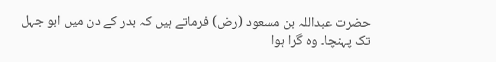حضرت عبداللہ بن مسعود (رض) فرماتے ہیں کہ بدر کے دن میں ابو جہل تک پہنچا۔ وہ گرا ہوا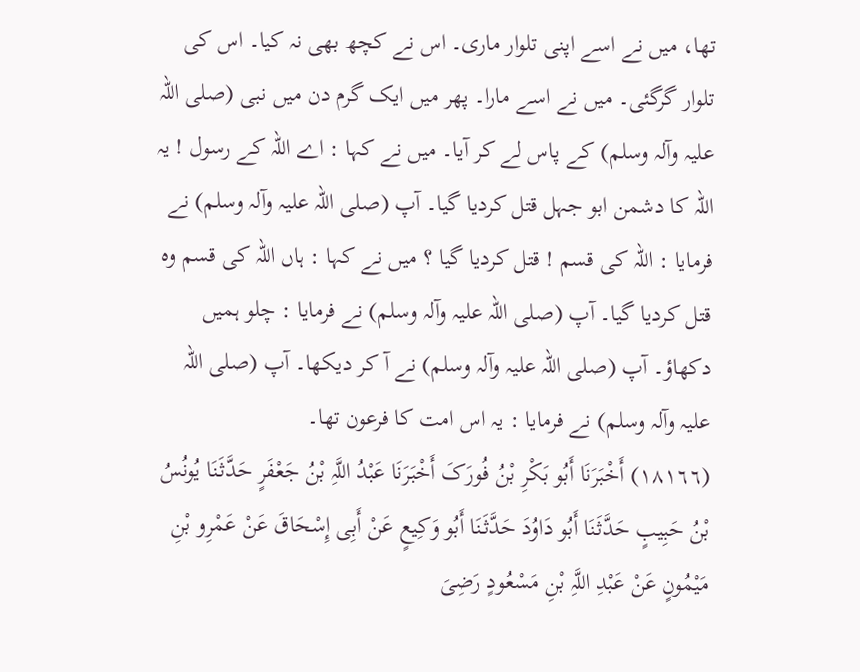تھا، میں نے اسے اپنی تلوار ماری۔ اس نے کچھ بھی نہ کیا۔ اس کی تلوار گرگئی۔ میں نے اسے مارا۔ پھر میں ایک گرم دن میں نبی (صلی اللہ علیہ وآلہ وسلم) کے پاس لے کر آیا۔ میں نے کہا : اے اللہ کے رسول ! یہ اللہ کا دشمن ابو جہل قتل کردیا گیا۔ آپ (صلی اللہ علیہ وآلہ وسلم) نے فرمایا : اللہ کی قسم ! قتل کردیا گیا ؟ میں نے کہا : ہاں اللہ کی قسم وہ قتل کردیا گیا۔ آپ (صلی اللہ علیہ وآلہ وسلم) نے فرمایا : چلو ہمیں دکھاؤ۔ آپ (صلی اللہ علیہ وآلہ وسلم) نے آ کر دیکھا۔ آپ (صلی اللہ علیہ وآلہ وسلم) نے فرمایا : یہ اس امت کا فرعون تھا۔
(١٨١٦٦) أَخْبَرَنَا أَبُو بَکْرِ بْنُ فُورَکَ أَخْبَرَنَا عَبْدُ اللَّہِ بْنُ جَعْفَرٍ حَدَّثَنَا یُونُسُ بْنُ حَبِیبٍ حَدَّثَنَا أَبُو دَاوُدَ حَدَّثَنَا أَبُو وَکِیعٍ عَنْ أَبِی إِسْحَاقَ عَنْ عَمْرِو بْنِ مَیْمُونٍ عَنْ عَبْدِ اللَّہِ بْنِ مَسْعُودٍ رَضِیَ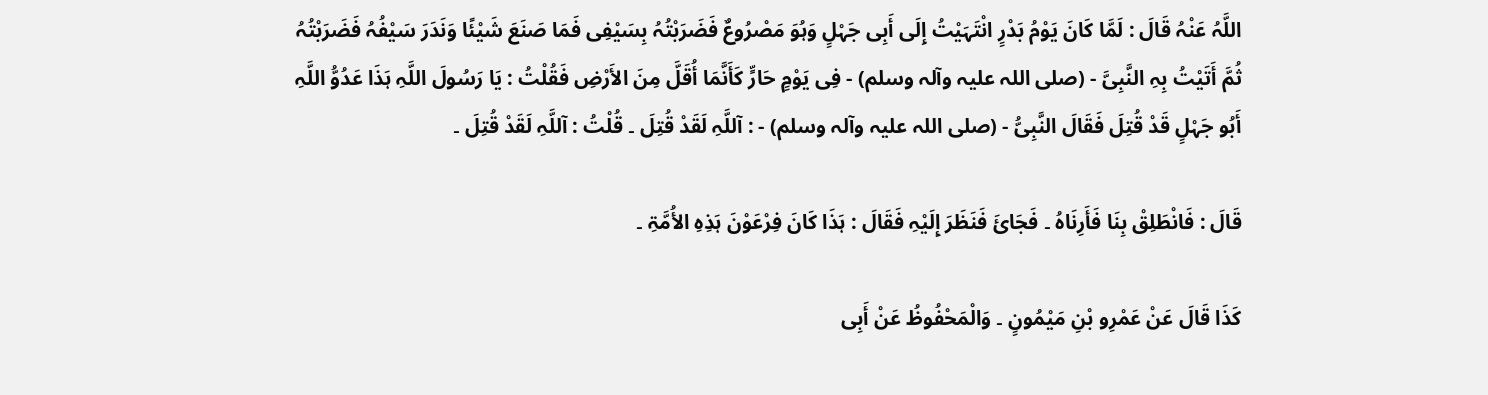اللَّہُ عَنْہُ قَالَ : لَمَّا کَانَ یَوْمُ بَدْرٍ انْتَہَیْتُ إِلَی أَبِی جَہْلٍ وَہُوَ مَصْرُوعٌ فَضَرَبْتُہُ بِسَیْفِی فَمَا صَنَعَ شَیْئًا وَنَدَرَ سَیْفُہُ فَضَرَبْتُہُ ثُمَّ أَتَیْتُ بِہِ النَّبِیَّ - (صلی اللہ علیہ وآلہ وسلم) - فِی یَوْمٍ حَارٍّ کَأَنَّمَا أُقَلَّ مِنَ الأَرْضِ فَقُلْتُ : یَا رَسُولَ اللَّہِ ہَذَا عَدُوُّ اللَّہِ أَبُو جَہْلٍ قَدْ قُتِلَ فَقَالَ النَّبِیُّ - (صلی اللہ علیہ وآلہ وسلم) - : آللَّہِ لَقَدْ قُتِلَ ۔ قُلْتُ : آللَّہِ لَقَدْ قُتِلَ ۔

قَالَ : فَانْطَلِقْ بِنَا فَأَرِنَاہُ ۔ فَجَائَ فَنَظَرَ إِلَیْہِ فَقَالَ : ہَذَا کَانَ فِرْعَوْنَ ہَذِہِ الأُمَّۃِ ۔

کَذَا قَالَ عَنْ عَمْرِو بْنِ مَیْمُونٍ ۔ وَالْمَحْفُوظُ عَنْ أَبِی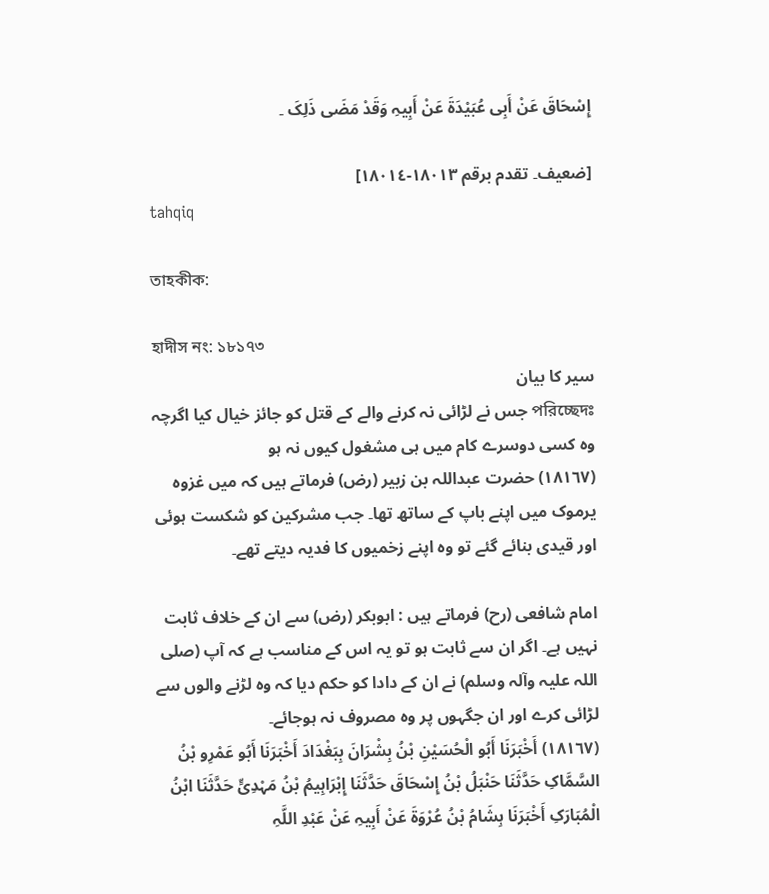إِسْحَاقَ عَنْ أَبِی عُبَیْدَۃَ عَنْ أَبِیہِ وَقَدْ مَضَی ذَلِکَ ۔

[ضعیف۔ تقدم برقم ١٨٠١٣-١٨٠١٤]
tahqiq

তাহকীক:

হাদীস নং: ১৮১৭৩
سیر کا بیان
পরিচ্ছেদঃ جس نے لڑائی نہ کرنے والے کے قتل کو جائز خیال کیا اگرچہ وہ کسی دوسرے کام میں ہی مشغول کیوں نہ ہو
(١٨١٦٧) حضرت عبداللہ بن زبیر (رض) فرماتے ہیں کہ میں غزوہ یرموک میں اپنے باپ کے ساتھ تھا۔ جب مشرکین کو شکست ہوئی اور قیدی بنائے گئے تو وہ اپنے زخمیوں کا فدیہ دیتے تھے۔

امام شافعی (رح) فرماتے ہیں : ابوبکر (رض) سے ان کے خلاف ثابت نہیں ہے۔ اگر ان سے ثابت ہو تو یہ اس کے مناسب ہے کہ آپ (صلی اللہ علیہ وآلہ وسلم) نے ان کے دادا کو حکم دیا کہ وہ لڑنے والوں سے لڑائی کرے اور ان جگہوں پر وہ مصروف نہ ہوجائے۔
(١٨١٦٧) أَخْبَرَنَا أَبُو الْحُسَیْنِ بْنُ بِشْرَانَ بِبَغْدَادَ أَخْبَرَنَا أَبُو عَمْرِو بْنُ السَّمَّاکِ حَدَّثَنَا حَنْبَلُ بْنُ إِسْحَاقَ حَدَّثَنَا إِبْرَاہِیمُ بْنُ مَہْدِیٍّ حَدَّثَنَا ابْنُ الْمُبَارَکِ أَخْبَرَنَا ہِشَامُ بْنُ عُرْوَۃَ عَنْ أَبِیہِ عَنْ عَبْدِ اللَّہِ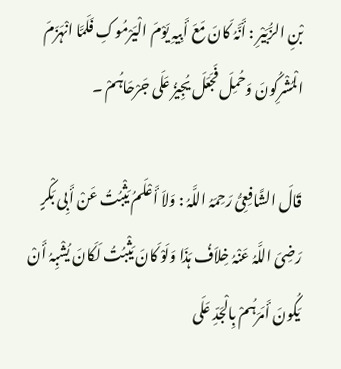بْنِ الزُّبَیْرِ : أَنَّہُ کَانَ مَعَ أَبِیہِ یَوْمَ الْیَرْمُوکِ فَلَمَّا انْہَزَمَ الْمُشْرِکُونَ وَحُمِلَ فَجَعَلَ یُجِیزُ عَلَی جَرْحَاہُمْ ۔

قَالَ الشَّافِعِیُّ رَحِمَہُ اللَّہُ : وَلاَ أَعْلَمُ یَثْبُتُ عَنْ أَبِی بَکْرٍ رَضِیَ اللَّہُ عَنْہُ خِلاَفُ ہَذَا وَلَوْ کَانَ یَثْبُتُ لَکَانَ یُشْبِہُ أَنْ یَکُونَ أَمَرَہُمْ بِالْجَدِّ عَلَی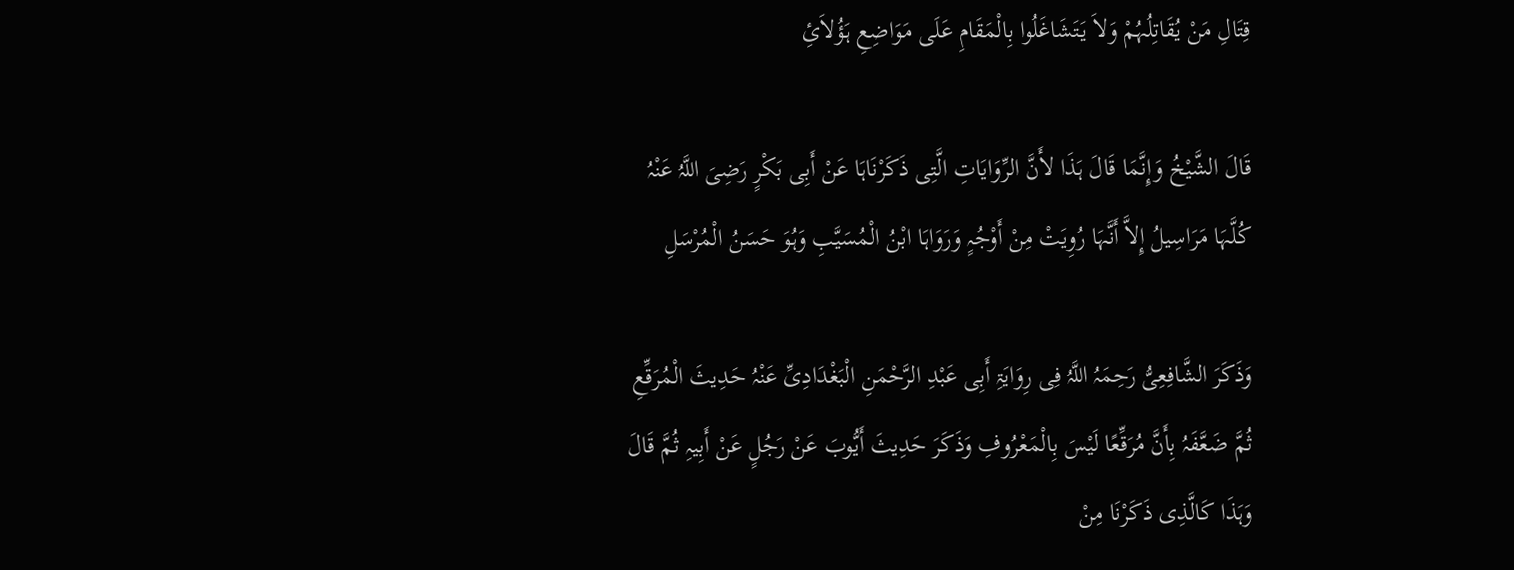قِتَالِ مَنْ یُقَاتِلُہُمْ وَلاَ یَتَشَاغَلُوا بِالْمَقَامِ عَلَی مَوَاضِعِ ہَؤُلاَئِ

قَالَ الشَّیْخُ وَإِنَّمَا قَالَ ہَذَا لأَنَّ الرِّوَایَاتِ الَّتِی ذَکَرْنَاہَا عَنْ أَبِی بَکْرٍ رَضِیَ اللَّہُ عَنْہُ کُلَّہَا مَرَاسِیلُ إِلاَّ أَنَّہَا رُوِیَتْ مِنْ أَوْجُہٍ وَرَوَاہَا ابْنُ الْمُسَیَّبِ وَہُوَ حَسَنُ الْمُرْسَلِ

وَذَکَرَ الشَّافِعِیُّ رَحِمَہُ اللَّہُ فِی رِوَایَۃِ أَبِی عَبْدِ الرَّحْمَنِ الْبَغْدَادِیِّ عَنْہُ حَدِیثَ الْمُرَقِّعِ ثُمَّ ضَعَّفَہُ بِأَنَّ مُرَقِّعًا لَیْسَ بِالْمَعْرُوفِ وَذَکَرَ حَدِیثَ أَیُّوبَ عَنْ رَجُلٍ عَنْ أَبِیہِ ثُمَّ قَالَ وَہَذَا کَالَّذِی ذَکَرْنَا مِنْ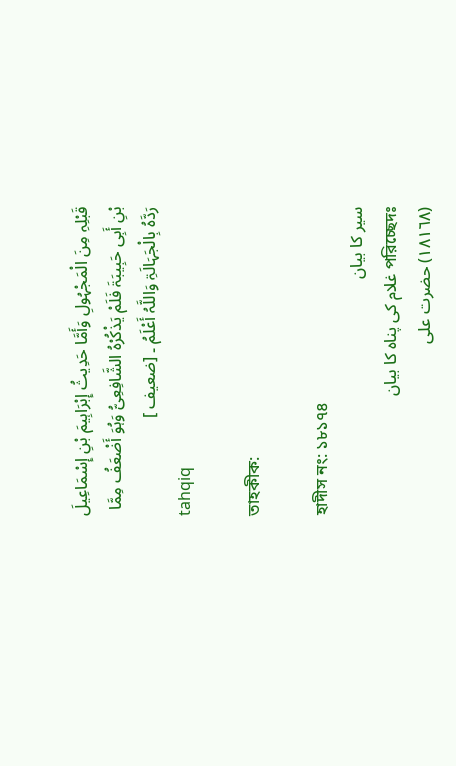قَبْلِہِ مِنَ الْمَجْہُولِ وَأَمَّا حَدِیثُ إِبْرَاہِیمَ بْنِ إِسْمَاعِیلَ بْنِ أَبِی حَبِیبَۃَ فَلَمْ یَذْکُرْہُ الشَّافِعِیُّ وَہُوَ أَضْعَفُ مِمَّا رَدَّہُ بِالْجَہَالَۃِ وَاللَّہُ أَعْلَمُ ۔ [ضعیف ]
tahqiq

তাহকীক:

হাদীস নং: ১৮১৭৪
سیر کا بیان
পরিচ্ছেদঃ غلام کی پناہ کا بیان
(١٨١٦٨) حضرت علی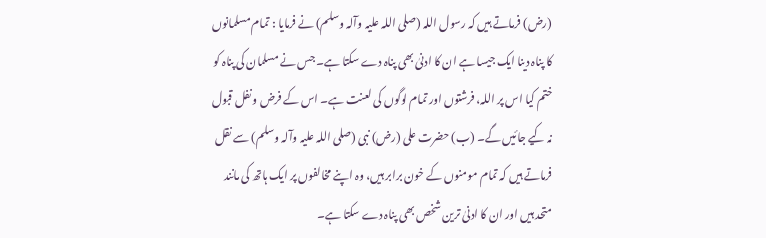(رض) فرماتے ہیں کہ رسول اللہ (صلی اللہ علیہ وآلہ وسلم) نے فرمایا : تمام مسلمانوں کا پناہ دینا ایک جیسا ہے ان کا ادنیٰ بھی پناہ دے سکتا ہے۔ جس نے مسلمان کی پناہ کو ختم کیا اس پر اللہ، فرشتوں اور تمام لوگوں کی لعنت ہے۔ اس کے فرض و نفل قبول نہ کیے جائیں گے۔ (ب) حضرت علی (رض) نبی (صلی اللہ علیہ وآلہ وسلم) سے نقل فرماتے ہیں کہ تمام مومنوں کے خون برابر ہیں، وہ اپنے مخالفوں پر ایک ہاتھ کی مانند متحد ہیں اور ان کا ادنیٰ ترین شخص بھی پناہ دے سکتا ہے۔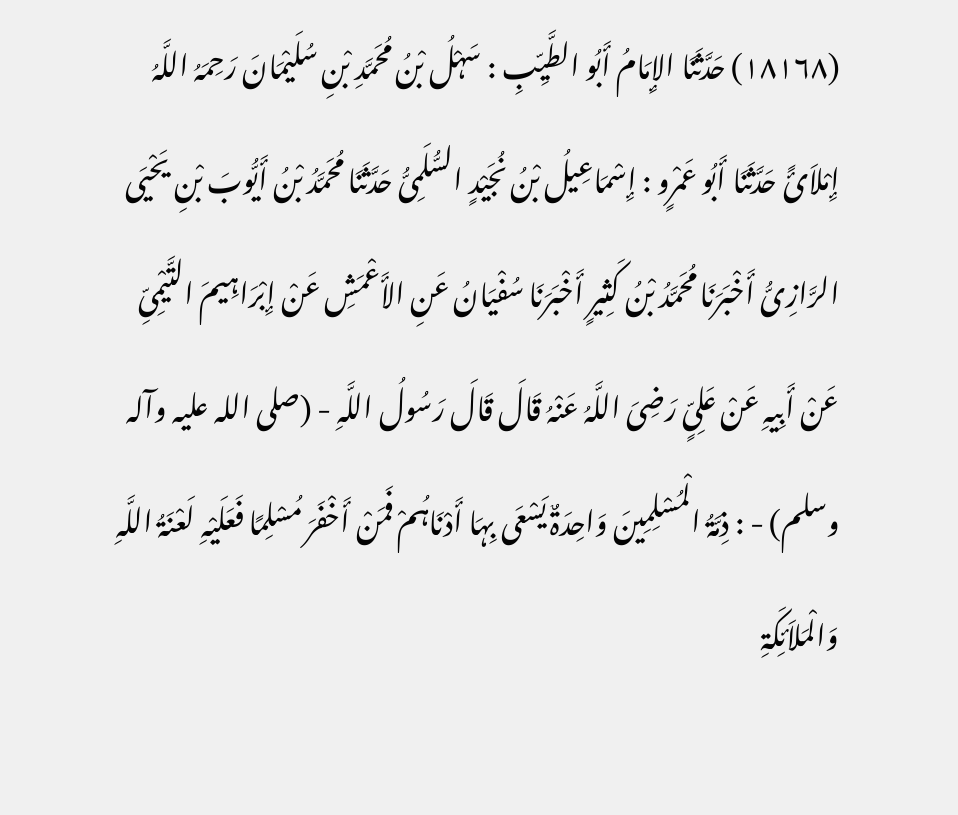(١٨١٦٨) حَدَّثَنَا الإِمَامُ أَبُو الطَّیِّبِ : سَہْلُ بْنُ مُحَمَّدِ بْنِ سُلَیْمَانَ رَحِمَہُ اللَّہُ إِمْلاَئً حَدَّثَنَا أَبُو عَمْرٍو : إِسْمَاعِیلُ بْنُ نُجَیْدٍ السُّلَمِیُّ حَدَّثَنَا مُحَمَّدُ بْنُ أَیُّوبَ بْنِ یَحْیَی الرَّازِیُّ أَخْبَرَنَا مُحَمَّدُ بْنُ کَثِیرٍ أَخْبَرَنَا سُفْیَانُ عَنِ الأَعْمَشِ عَنْ إِبْرَاہِیمَ التَّیْمِیِّ عَنْ أَبِیہِ عَنْ عَلِیٍّ رَضِیَ اللَّہُ عَنْہُ قَالَ قَالَ رَسُولُ اللَّہِ - (صلی اللہ علیہ وآلہ وسلم) - : ذِمَّۃُ الْمُسْلِمِینَ وَاحِدَۃٌ یَسْعَی بِہَا أَدْنَاہُمْ فَمَنْ أَخْفَرَ مُسْلِمًا فَعَلَیْہِ لَعْنَۃُ اللَّہِ وَالْمَلاَئِکَۃِ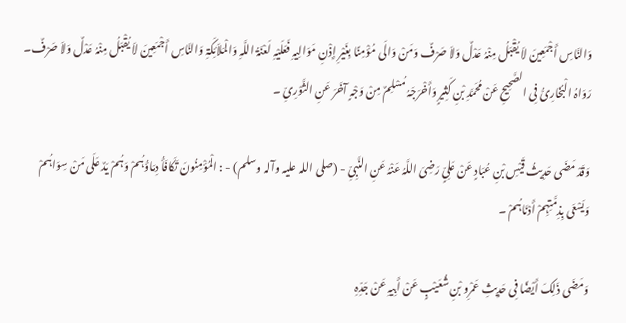وَالنَّاسِ أَجْمَعِینَ لاَ یُقْبَلُ مِنْہُ عَدْلٌ وَلاَ صَرْفٌ وَمَنْ وَالَی مُؤْمِنًا بِغَیْرِ إِذْنِ مَوَالِیہِ فَعَلَیْہِ لَعْنَۃُ اللَّہِ وَالْمَلاَئِکَۃِ وَالنَّاسِ أَجْمَعِینَ لاَ یُقْبَلُ مِنْہُ عَدْلٌ وَلاَ صَرْفٌ۔ رَوَاہُ الْبُخَارِیُّ فِی الصَّحِیحِ عَنْ مُحَمَّدِ بْنِ کَثِیرٍ وَأَخْرَجَہُ مُسْلِمٌ مِنْ وَجْہٍ آخَرَ عَنِ الثَّوْرِیِّ ۔

وَقَدْ مَضَی حَدِیثُ قَیْسِ بْنِ عُبَادٍ عَنْ عَلِیٍّ رَضِیَ اللَّہُ عَنْہُ عَنِ النَّبِیِّ - (صلی اللہ علیہ وآلہ وسلم) - : الْمُؤْمِنُونَ تَکَافَأُ دِمَاؤُہُمْ وَہُمْ یَدٌ عَلَی مَنْ سِوَاہُمْ وَیَسْعَی بِذِمَّتِہِمْ أَدْنَاہُمْ ۔

وَمَضَی ذَلِکَ أَیْضًا فِی حَدِیثِ عَمْرِو بْنِ شُعَیْبٍ عَنْ أَبِیہِ عَنْ جَدِّہِ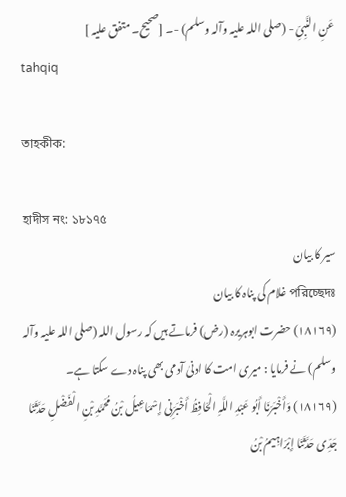عَنِ النَّبِیِّ - (صلی اللہ علیہ وآلہ وسلم) -۔ [صحیح۔ متفق علیہ ]
tahqiq

তাহকীক:

হাদীস নং: ১৮১৭৫
سیر کا بیان
পরিচ্ছেদঃ غلام کی پناہ کا بیان
(١٨١٦٩) حضرت ابوہریرہ (رض) فرماتے ہیں کہ رسول اللہ (صلی اللہ علیہ وآلہ وسلم) نے فرمایا : میری امت کا ادنیٰ آدمی بھی پناہ دے سکتا ہے۔
(١٨١٦٩) وَأَخْبَرَنَا أَبُو عَبْدِ اللَّہِ الْحَافِظُ أَخْبَرَنِی إِسْمَاعِیلُ بْنُ مُحَمَّدِ بْنِ الْفَضْلِ حَدَّثَنَا جَدِّی حَدَّثَنَا إِبْرَاہِیمُ بْنُ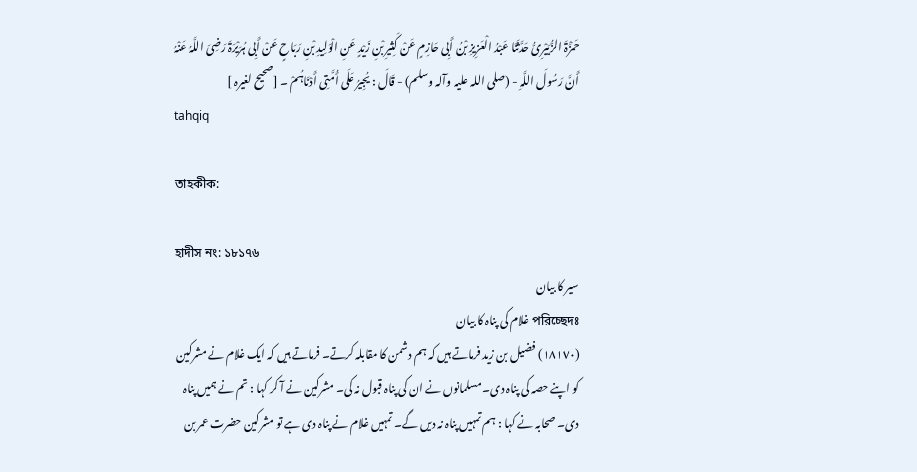حَمْزَۃَ الزُّبَیْرِیُّ حَدَّثَنَا عَبْدُ الْعَزِیزِ بْنُ أَبِی حَازِمٍ عَنْ کَثِیرِ بْنِ زَیْدٍ عَنِ الْوَلِیدِ بْنِ رَبَاحٍ عَنْ أَبِی ہُرَیْرَۃَ رَضِیَ اللَّہُ عَنْہُ أَنَّ رَسُولَ اللَّہِ - (صلی اللہ علیہ وآلہ وسلم) - قَالَ : یُجِیرُ عَلَی أُمَّتِی أَدْنَاہُمْ ۔ [صحیح لغیرہ ]
tahqiq

তাহকীক:

হাদীস নং: ১৮১৭৬
سیر کا بیان
পরিচ্ছেদঃ غلام کی پناہ کا بیان
(١٨١٧٠) فضیل بن زید فرماتے ہیں کہ ہم دشمن کا مقابلہ کرتے۔ فرماتے ہیں کہ ایک غلام نے مشرکین کو اپنے حصہ کی پناہ دی۔ مسلمانوں نے ان کی پناہ قبول نہ کی۔ مشرکین نے آ کر کہا : تم نے ہمیں پناہ دی۔ صحابہ نے کہا : ہم تمہیں پناہ نہ دیں گے۔ تمہیں غلام نے پناہ دی ہے تو مشرکین حضرت عمر بن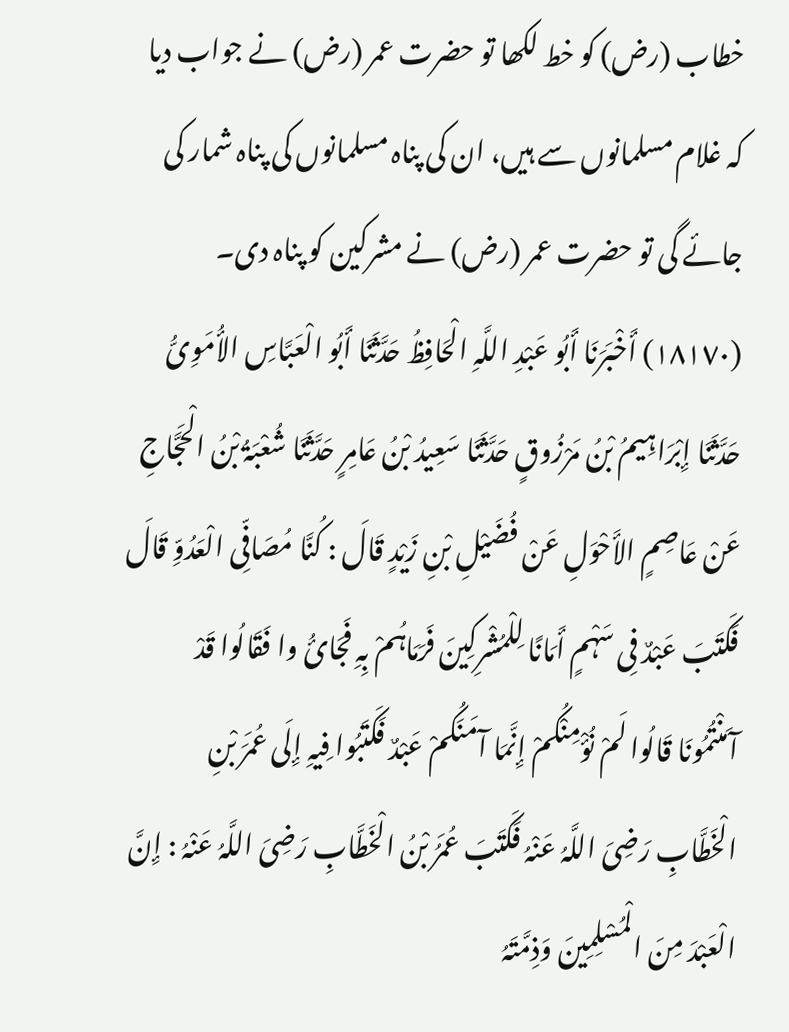خطاب (رض) کو خط لکھا تو حضرت عمر (رض) نے جواب دیا کہ غلام مسلمانوں سے ہیں، ان کی پناہ مسلمانوں کی پناہ شمار کی جائے گی تو حضرت عمر (رض) نے مشرکین کو پناہ دی۔
(١٨١٧٠) أَخْبَرَنَا أَبُو عَبْدِ اللَّہِ الْحَافِظُ حَدَّثَنَا أَبُو الْعَبَّاسِ الأُمَوِیُّ حَدَّثَنَا إِبْرَاہِیمُ بْنُ مَرْزُوقٍ حَدَّثَنَا سَعِیدُ بْنُ عَامِرٍ حَدَّثَنَا شُعْبَۃُ بْنُ الْحَجَّاجِ عَنْ عَاصِمٍ الأَحْوَلِ عَنْ فُضَیْلِ بْنِ زَیْدٍ قَالَ : کُنَّا مُصَافِّی الْعَدُوِّ قَالَ فَکَتَبَ عَبْدٌ فِی سَہْمٍ أَمَانًا لِلْمُشْرِکِینَ فَرَمَاہُمْ بِہِ فَجَائُ وا فَقَالُوا قَدْ آمَنْتُمُونَا قَالُوا لَمْ نُؤْمِنْکُمْ إِنَّمَا آمَنَکُمْ عَبْدٌ فَکَتَبُوا فِیہِ إِلَی عُمَرَ بْنِ الْخَطَّابِ رَضِیَ اللَّہُ عَنْہُ فَکَتَبَ عُمَرُ بْنُ الْخَطَّابِ رَضِیَ اللَّہُ عَنْہُ : إِنَّ الْعَبْدَ مِنَ الْمُسْلِمِینَ وَذِمَّتَہُ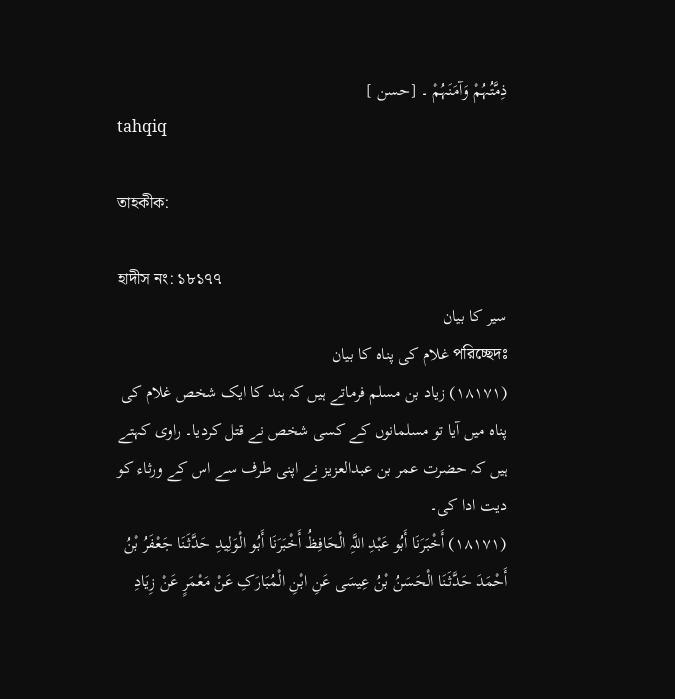ذِمَّتُہُمْ وَآمَنَہُمْ ۔ [حسن ]
tahqiq

তাহকীক:

হাদীস নং: ১৮১৭৭
سیر کا بیان
পরিচ্ছেদঃ غلام کی پناہ کا بیان
(١٨١٧١) زیاد بن مسلم فرماتے ہیں کہ ہند کا ایک شخص غلام کی پناہ میں آیا تو مسلمانوں کے کسی شخص نے قتل کردیا۔ راوی کہتے ہیں کہ حضرت عمر بن عبدالعزیز نے اپنی طرف سے اس کے ورثاء کو دیت ادا کی۔
(١٨١٧١) أَخْبَرَنَا أَبُو عَبْدِ اللَّہِ الْحَافِظُ أَخْبَرَنَا أَبُو الْوَلِیدِ حَدَّثَنَا جَعْفَرُ بْنُ أَحْمَدَ حَدَّثَنَا الْحَسَنُ بْنُ عِیسَی عَنِ ابْنِ الْمُبَارَکِ عَنْ مَعْمَرٍ عَنْ زِیَادِ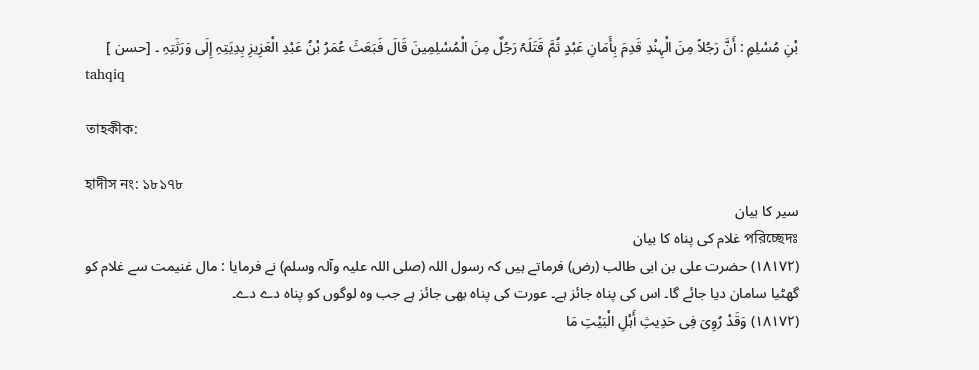بْنِ مُسْلِمٍ : أَنَّ رَجُلاً مِنَ الْہِنْدِ قَدِمَ بِأَمَانِ عَبْدٍ ثُمَّ قَتَلَہُ رَجُلٌ مِنَ الْمُسْلِمِینَ قَالَ فَبَعَثَ عُمَرُ بْنُ عَبْدِ الْعَزِیزِ بِدِیَتِہِ إِلَی وَرَثَتِہِ ۔ [حسن ]
tahqiq

তাহকীক:

হাদীস নং: ১৮১৭৮
سیر کا بیان
পরিচ্ছেদঃ غلام کی پناہ کا بیان
(١٨١٧٢) حضرت علی بن ابی طالب (رض) فرماتے ہیں کہ رسول اللہ (صلی اللہ علیہ وآلہ وسلم) نے فرمایا : مال غنیمت سے غلام کو گھٹیا سامان دیا جائے گا۔ اس کی پناہ جائز ہے۔ عورت کی پناہ بھی جائز ہے جب وہ لوگوں کو پناہ دے دے۔
(١٨١٧٢) وَقَدْ رُوِیَ فِی حَدِیثِ أَہْلِ الْبَیْتِ مَا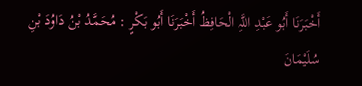أَخْبَرَنَا أَبُو عَبْدِ اللَّہِ الْحَافِظُ أَخْبَرَنَا أَبُو بَکْرٍ : مُحَمَّدُ بْنُ دَاوُدَ بْنِ سُلَیْمَانَ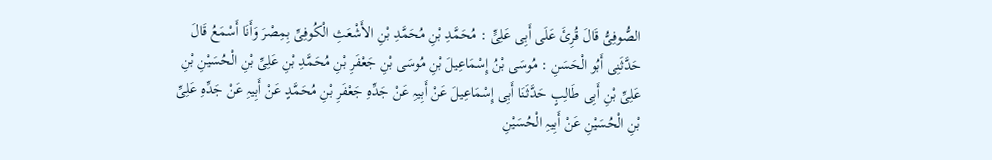الصُّوفِیُّ قَالَ قُرِئَ عَلَی أَبِی عَلِیٍّ : مُحَمَّدِ بْنِ مُحَمَّدِ بْنِ الأَشْعَثِ الْکُوفِیِّ بِمِصْرَ وَأَنَا أَسْمَعُ قَالَ حَدَّثَنِی أَبُو الْحَسَنِ : مُوسَی بْنُ إِسْمَاعِیلَ بْنِ مُوسَی بْنِ جَعْفَرِ بْنِ مُحَمَّدِ بْنِ عَلِیِّ بْنِ الْحُسَیْنِ بْنِ عَلِیِّ بْنِ أَبِی طَالِبٍ حَدَّثَنَا أَبِی إِسْمَاعِیلَ عَنْ أَبِیہِ عَنْ جَدِّہِ جَعْفَرِ بْنِ مُحَمَّدٍ عَنْ أَبِیہِ عَنْ جَدِّہِ عَلِیِّ بْنِ الْحُسَیْنِ عَنْ أَبِیہِ الْحُسَیْنِ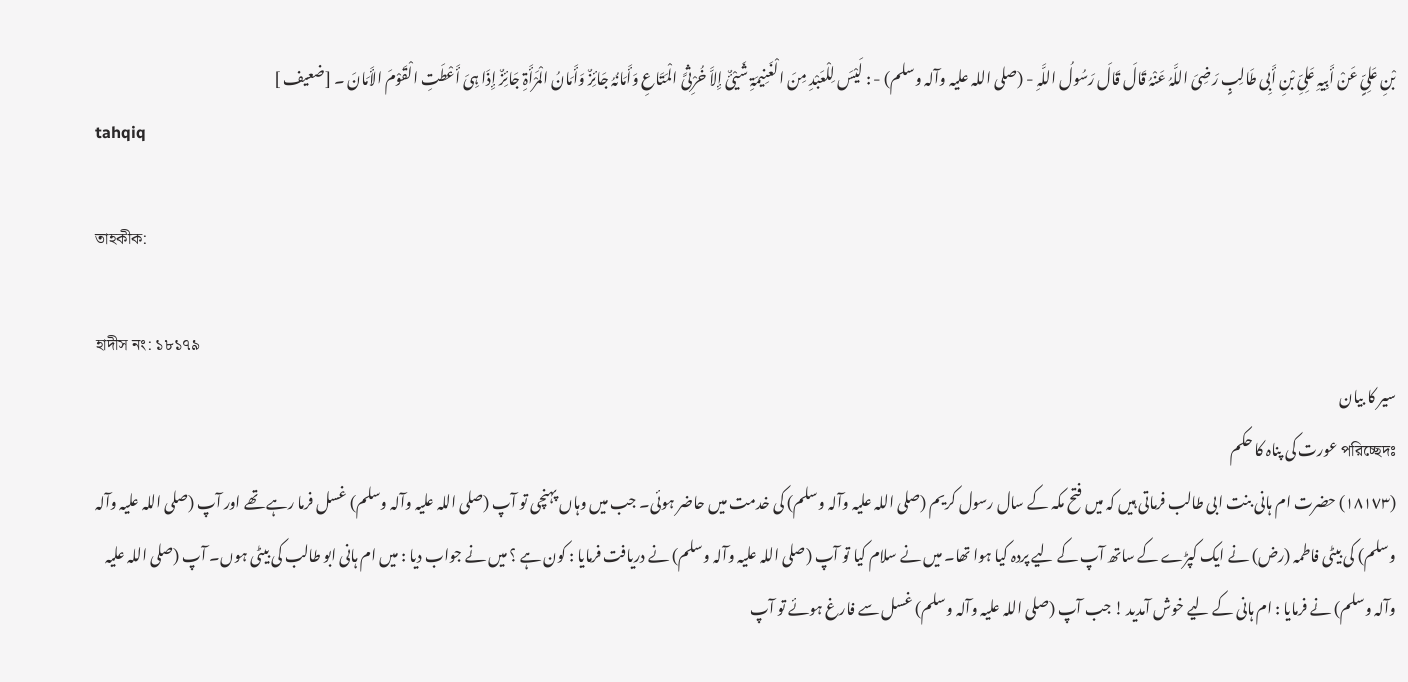بْنِ عَلِیٍّ عَنْ أَبِیہِ عَلِیِّ بْنِ أَبِی طَالِبٍ رَضِیَ اللَّہُ عَنْہُ قَالَ قَالَ رَسُولُ اللَّہِ - (صلی اللہ علیہ وآلہ وسلم) - : لَیْسَ لِلْعَبْدِ مِنَ الْغَنِیمَۃِ شَیْئٌ إِلاَّ خُرْثِیَّ الْمَتَاعِ وَأَمَانُہُ جَائِزٌ وَأَمَانُ الْمَرْأَۃِ جَائِزٌ إِذَا ہِیَ أَعْطَتِ الْقَوْمَ الأَمَانَ ۔ [ضعیف ]
tahqiq

তাহকীক:

হাদীস নং: ১৮১৭৯
سیر کا بیان
পরিচ্ছেদঃ عورت کی پناہ کا حکم
(١٨١٧٣) حضرت ام ہانی بنت ابی طالب فرماتی ہیں کہ میں فتح مکہ کے سال رسول کریم (صلی اللہ علیہ وآلہ وسلم) کی خدمت میں حاضر ہوئی۔ جب میں وہاں پہنچی تو آپ (صلی اللہ علیہ وآلہ وسلم) غسل فرما رہے تھے اور آپ (صلی اللہ علیہ وآلہ وسلم) کی بیٹی فاطمہ (رض) نے ایک کپڑے کے ساتھ آپ کے لیے پردہ کیا ہوا تھا۔ میں نے سلام کیا تو آپ (صلی اللہ علیہ وآلہ وسلم) نے دریافت فرمایا : کون ہے ؟ میں نے جواب دیا : میں ام ہانی ابو طالب کی بیٹی ہوں۔ آپ (صلی اللہ علیہ وآلہ وسلم) نے فرمایا : ام ہانی کے لیے خوش آمدید ! جب آپ (صلی اللہ علیہ وآلہ وسلم) غسل سے فارغ ہوئے تو آپ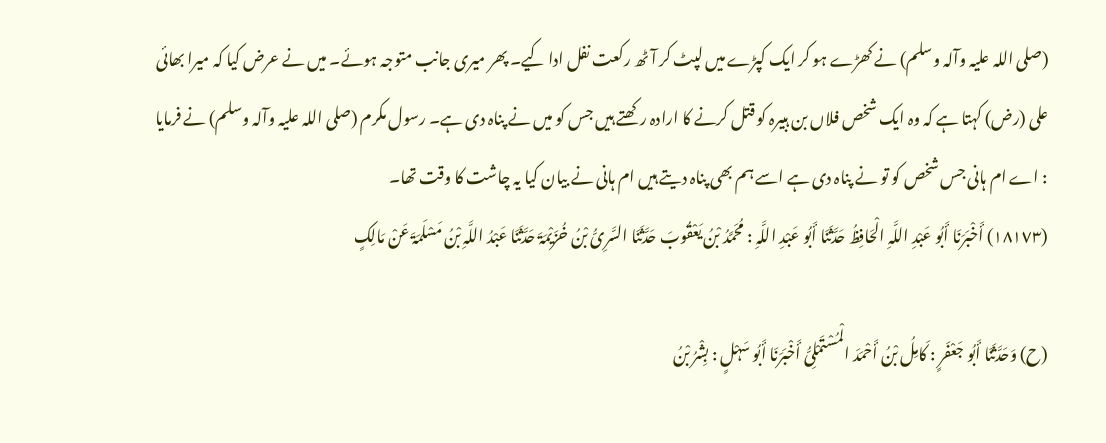(صلی اللہ علیہ وآلہ وسلم) نے کھڑے ہو کر ایک کپڑے میں لپٹ کر آٹھ رکعت نفل ادا کیے۔ پھر میری جانب متوجہ ہوئے۔ میں نے عرض کیا کہ میرا بھائی علی (رض) کہتا ہے کہ وہ ایک شخص فلاں بن ہبیرہ کو قتل کرنے کا ارادہ رکھتے ہیں جس کو میں نے پناہ دی ہے۔ رسول مکرم (صلی اللہ علیہ وآلہ وسلم) نے فرمایا : اے ام ہانی جس شخص کو تو نے پناہ دی ہے اسے ہم بھی پناہ دیتے ہیں ام ہانی نے بیان کیا یہ چاشت کا وقت تھا۔
(١٨١٧٣) أَخْبَرَنَا أَبُو عَبْدِ اللَّہِ الْحَافِظُ حَدَّثَنَا أَبُو عَبْدِ اللَّہِ : مُحَمَّدُ بْنُ یَعْقُوبَ حَدَّثَنَا السَّرِیُّ بْنُ خُزَیْمَۃَ حَدَّثَنَا عَبْدُ اللَّہِ بْنُ مَسْلَمَۃَ عَنْ مَالِکٍ

(ح) وَحَدَّثَنَا أَبُو جَعْفَرٍ : کَامِلُ بْنُ أَحْمَدَ الْمُسْتَمْلِیُّ أَخْبَرَنَا أَبُو سَہْلٍ : بِشْرُ بْنُ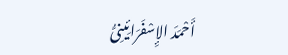أَحْمَدَ الإِسْفَرَائِینِیُّ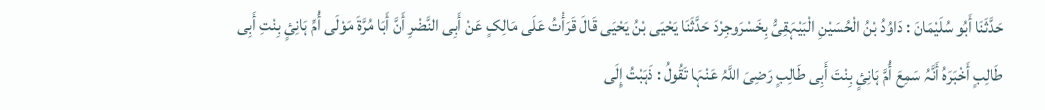حَدَّثَنَا أَبُو سُلَیْمَانَ : دَاوُدُ بْنُ الْحُسَیْنِ الْبَیْہَقِیُّ بِخَسْرَوجِرْدَ حَدَّثَنَا یَحْیَی بْنُ یَحْیَی قَالَ قَرَأْتُ عَلَی مَالِکٍ عَنْ أَبِی النَّضْرِ أَنَّ أَبَا مُرَّۃَ مَوْلَی أُمِّ ہَانِئٍ بِنْتِ أَبِی طَالِبٍ أَخْبَرَہُ أَنَّہُ سَمِعَ أُمَّ ہَانِئٍ بِنْتَ أَبِی طَالِبٍ رَضِیَ اللَّہُ عَنْہَا تَقُولُ : ذَہَبْتُ إِلَی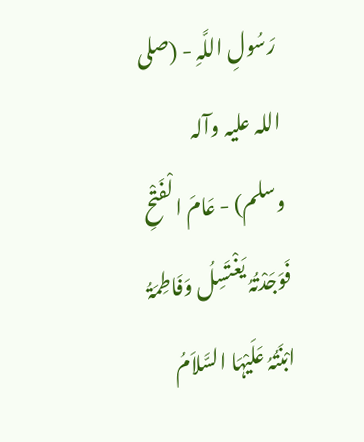رَسُولِ اللَّہِ - (صلی اللہ علیہ وآلہ وسلم) - عَامَ الْفَتْحِ فَوَجَدْتُہُ یَغْتَسِلُ وَفَاطِمَۃُ ابْنَتُہُ عَلَیْہَا السَّلاَمُ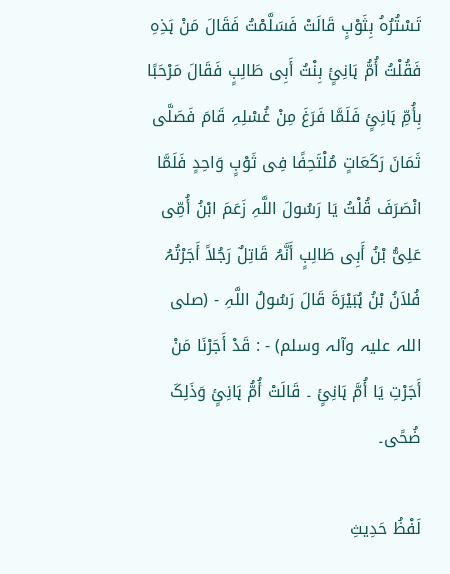تَسْتُرُہُ بِثَوْبٍ قَالَتْ فَسَلَّمْتُ فَقَالَ مَنْ ہَذِہِ فَقُلْتُ أُمُّ ہَانِئٍ بِنْتُ أَبِی طَالِبٍ فَقَالَ مَرْحَبًا بِأُمِّ ہَانِئٍ فَلَمَّا فَرَغَ مِنْ غُسْلِہِ قَامَ فَصَلَّی ثَمَانَ رَکَعَاتٍ مُلْتَحِفًا فِی ثَوْبٍ وَاحِدٍ فَلَمَّا انْصَرَفَ قُلْتُ یَا رَسُولَ اللَّہِ زَعَمَ ابْنُ أُمِّی عَلِیُّ بْنُ أَبِی طَالِبٍ أَنَّہُ قَاتِلٌ رَجُلاً أَجَرْتُہُ فُلاَنُ بْنُ ہُبَیْرَۃَ قَالَ رَسُولُ اللَّہِ - (صلی اللہ علیہ وآلہ وسلم) - : قَدْ أَجَرْنَا مَنْ أَجَرْتِ یَا أُمَّ ہَانِئٍ ۔ قَالَتْ أُمُّ ہَانِئٍ وَذَلِکَ ضُحًی۔

لَفْظُ حَدِیثِ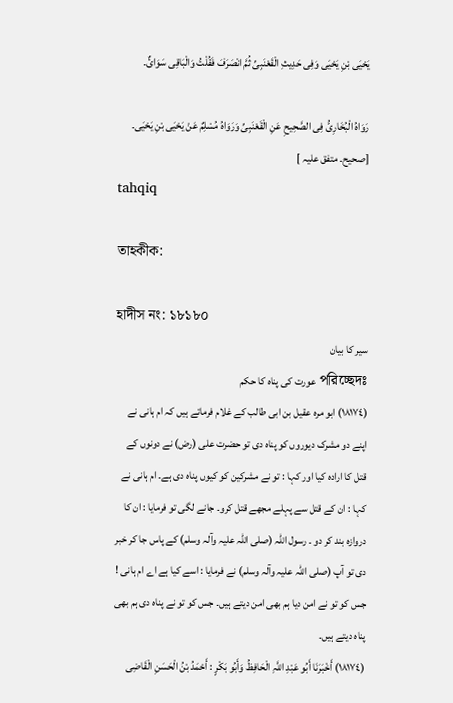یَحْیَی بْنِ یَحْیَی وَفِی حَدِیثِ الْقَعْنَبِیِّ ثُمَّ انْصَرَفَ فَقُلْتُ وَالْبَاقِی سَوَائٌ۔

رَوَاہُ الْبُخَارِیُّ فِی الصَّحِیحِ عَنِ الْقَعْنَبِیِّ وَرَوَاہُ مُسْلِمٌ عَنْ یَحْیَی بْنِ یَحْیَی۔ [صحیح۔ متفق علیہ ]
tahqiq

তাহকীক:

হাদীস নং: ১৮১৮০
سیر کا بیان
পরিচ্ছেদঃ عورت کی پناہ کا حکم
(١٨١٧٤) ابو مرہ عقیل بن ابی طالب کے غلام فرماتے ہیں کہ ام ہانی نے اپنے دو مشرک دیوروں کو پناہ دی تو حضرت علی (رض) نے دونوں کے قتل کا ارادہ کیا اور کہا : تو نے مشرکین کو کیوں پناہ دی ہے۔ ام ہانی نے کہا : ان کے قتل سے پہلے مجھے قتل کرو۔ جانے لگی تو فرمایا : ان کا دروازہ بند کر دو ۔ رسول اللہ (صلی اللہ علیہ وآلہ وسلم) کے پاس جا کر خبر دی تو آپ (صلی اللہ علیہ وآلہ وسلم) نے فرمایا : اسے کیا ہے اے ام ہانی ! جس کو تو نے امن دیا ہم بھی امن دیتے ہیں۔ جس کو تو نے پناہ دی ہم بھی پناہ دیتے ہیں۔
(١٨١٧٤) أَخْبَرَنَا أَبُو عَبْدِ اللَّہِ الْحَافِظُ وَأَبُو بَکْرٍ : أَحْمَدُ بْنُ الْحَسَنِ الْقَاضِی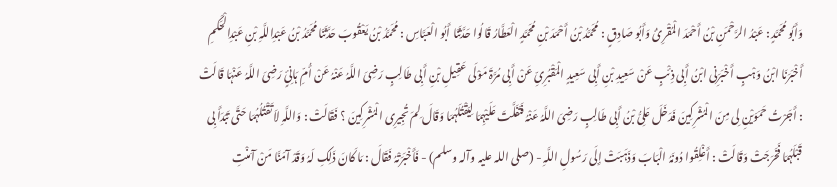وَأَبُو مُحَمَّدٍ : عَبْدُ الرَّحْمَنِ بْنُ أَحْمَدَ الْمُقْرِئُ وَأَبُو صَادِقٍ : مُحَمَّدُ بْنُ أَحْمَدَ بْنِ مُحَمَّدٍ الْعَطَّارُ قَالُوا حَدَّثَنَا أَبُو الْعَبَّاسِ : مُحَمَّدُ بْنُ یَعْقُوبَ حَدَّثَنَا مُحَمَّدُ بْنُ عَبْدِاللَّہِ بْنِ عَبْدِالْحَکَمِ أَخْبَرَنَا ابْنُ وَہْبٍ أَخْبَرَنِی ابْنُ أَبِی ذِئْبٍ عَنْ سَعِیدِ بْنِ أَبِی سَعِیدٍ الْمَقْبُرِیِّ عَنْ أَبِی مُرَّۃَ مَوْلَی عَقِیلِ بْنِ أَبِی طَالِبٍ رَضِیَ اللَّہُ عَنْہُ عَنْ أُمِّ ہَانِئٍ رَضِیَ اللَّہُ عَنْہَا قَالَتْ : أَجَرْتُ حَمَوَیْنِ لِی مِنَ الْمُشْرِکِینَ فَدَخَلَ عَلِیُّ بْنُ أَبِی طَالِبٍ رَضِیَ اللَّہُ عَنْہُ فَتَفَلَّتَ عَلَیْہِمَا لِیَقْتُلَہُمَا وَقَالَ لِمَ تُجِیرِی الْمُشْرِکِینَ ؟ فَقَالَتْ : وَاللَّہِ لاَ تَقْتُلُہُمَا حَتَّی تَبْدَأَ بِی قَبْلَہُمَا فَخَرَجَتْ وَقَالَتْ : أَغْلِقُوا دُونَہُ الْبَابَ وَذَہَبَتْ إِلَی رَسُولِ اللَّہِ - (صلی اللہ علیہ وآلہ وسلم) - فَأَخْبَرَتْہُ فَقَالَ : مَا کَانَ ذَلِکِ لَہُ وَقَدْ آمَنَّا مَنْ آمَنْتِ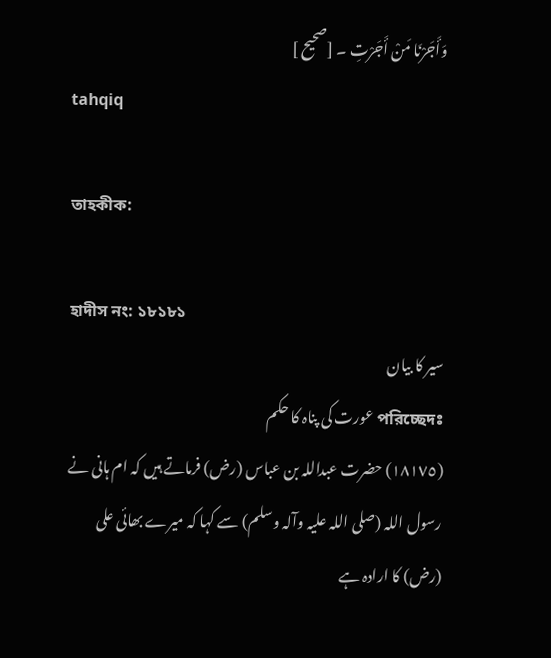وَأَجَرْنَا مَنْ أَجَرْتِ ۔ [صحیح ]
tahqiq

তাহকীক:

হাদীস নং: ১৮১৮১
سیر کا بیان
পরিচ্ছেদঃ عورت کی پناہ کا حکم
(١٨١٧٥) حضرت عبداللہ بن عباس (رض) فرماتے ہیں کہ ام ہانی نے رسول اللہ (صلی اللہ علیہ وآلہ وسلم) سے کہا کہ میرے بھائی علی (رض) کا ارادہ ہے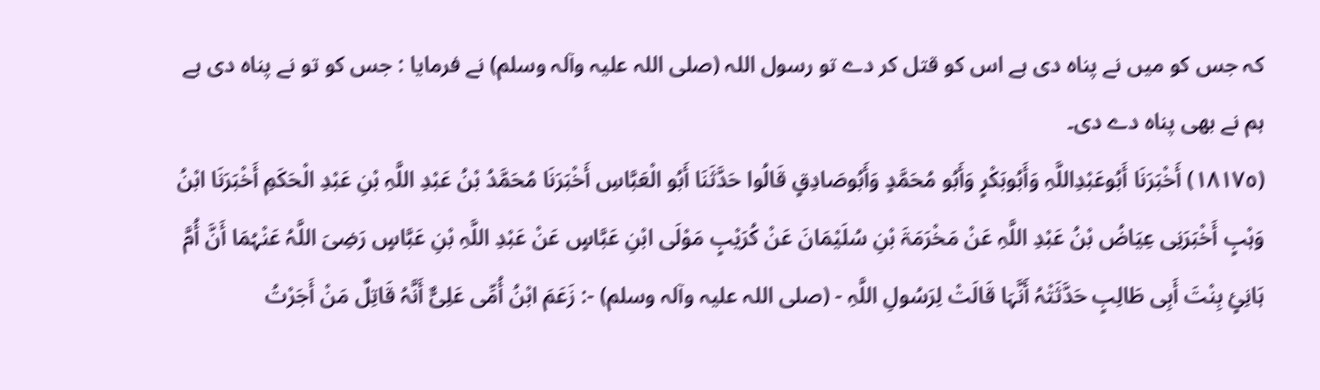کہ جس کو میں نے پناہ دی ہے اس کو قتل کر دے تو رسول اللہ (صلی اللہ علیہ وآلہ وسلم) نے فرمایا : جس کو تو نے پناہ دی ہے ہم نے بھی پناہ دے دی۔
(١٨١٧٥) أَخْبَرَنَا أَبُوعَبْدِاللَّہِ وَأَبُوبَکْرٍ وَأَبُو مُحَمَّدٍ وَأَبُوصَادِقٍ قَالُوا حَدَّثَنَا أَبُو الْعَبَّاسِ أَخْبَرَنَا مُحَمَّدُ بْنُ عَبْدِ اللَّہِ بْنِ عَبْدِ الْحَکَمِ أَخْبَرَنَا ابْنُ وَہْبٍ أَخْبَرَنِی عِیَاضُ بْنُ عَبْدِ اللَّہِ عَنْ مَخْرَمَۃَ بْنِ سُلَیْمَانَ عَنْ کُرَیْبٍ مَوْلَی ابْنِ عَبَّاسٍ عَنْ عَبْدِ اللَّہِ بْنِ عَبَّاسٍ رَضِیَ اللَّہُ عَنْہُمَا أَنَّ أُمَّ ہَانِئٍ بِنْتَ أَبِی طَالِبٍ حَدَّثَتْہُ أَنَّہَا قَالَتْ لِرَسُولِ اللَّہِ - (صلی اللہ علیہ وآلہ وسلم) -: زَعَمَ ابْنُ أُمِّی عَلِیٌّ أَنَّہُ قَاتِلٌ مَنْ أَجَرْتُ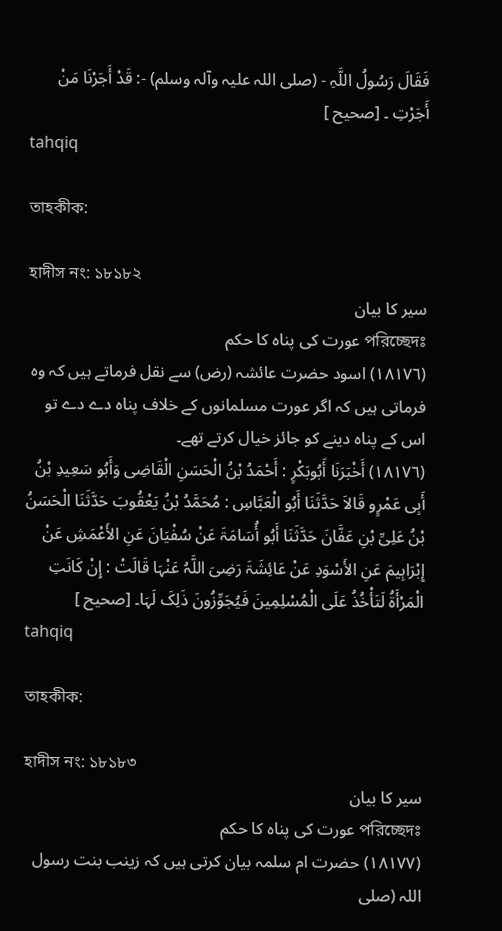فَقَالَ رَسُولُ اللَّہِ - (صلی اللہ علیہ وآلہ وسلم) -: قَدْ أَجَرْنَا مَنْ أَجَرْتِ ۔ [صحیح ]
tahqiq

তাহকীক:

হাদীস নং: ১৮১৮২
سیر کا بیان
পরিচ্ছেদঃ عورت کی پناہ کا حکم
(١٨١٧٦) اسود حضرت عائشہ (رض) سے نقل فرماتے ہیں کہ وہ فرماتی ہیں کہ اگر عورت مسلمانوں کے خلاف پناہ دے دے تو اس کے پناہ دینے کو جائز خیال کرتے تھے۔
(١٨١٧٦) أَخْبَرَنَا أَبُوبَکْرٍ : أَحْمَدُ بْنُ الْحَسَنِ الْقَاضِی وَأَبُو سَعِیدِ بْنُ أَبِی عَمْرٍو قَالاَ حَدَّثَنَا أَبُو الْعَبَّاسِ : مُحَمَّدُ بْنُ یَعْقُوبَ حَدَّثَنَا الْحَسَنُ بْنُ عَلِیِّ بْنِ عَفَّانَ حَدَّثَنَا أَبُو أُسَامَۃَ عَنْ سُفْیَانَ عَنِ الأَعْمَشِ عَنْ إِبْرَاہِیمَ عَنِ الأَسْوَدِ عَنْ عَائِشَۃَ رَضِیَ اللَّہُ عَنْہَا قَالَتْ : إِنْ کَانَتِ الْمَرْأَۃُ لَتَأْخُذُ عَلَی الْمُسْلِمِینَ فَیُجَوِّزُونَ ذَلِکَ لَہَا۔ [صحیح ]
tahqiq

তাহকীক:

হাদীস নং: ১৮১৮৩
سیر کا بیان
পরিচ্ছেদঃ عورت کی پناہ کا حکم
(١٨١٧٧) حضرت ام سلمہ بیان کرتی ہیں کہ زینب بنت رسول اللہ (صلی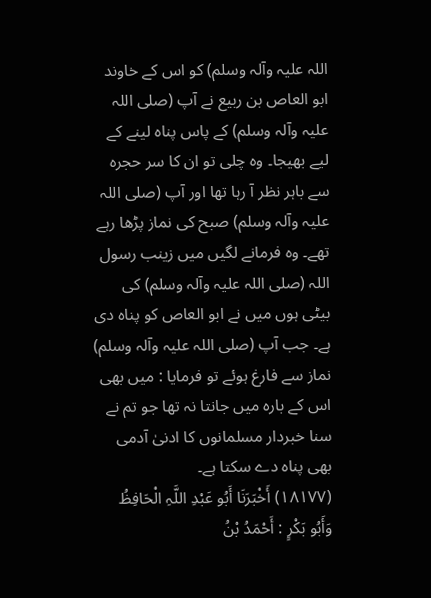اللہ علیہ وآلہ وسلم) کو اس کے خاوند ابو العاص بن ربیع نے آپ (صلی اللہ علیہ وآلہ وسلم) کے پاس پناہ لینے کے لیے بھیجا۔ وہ چلی تو ان کا سر حجرہ سے باہر نظر آ رہا تھا اور آپ (صلی اللہ علیہ وآلہ وسلم) صبح کی نماز پڑھا رہے تھے۔ وہ فرمانے لگیں میں زینب رسول اللہ (صلی اللہ علیہ وآلہ وسلم) کی بیٹی ہوں میں نے ابو العاص کو پناہ دی ہے۔ جب آپ (صلی اللہ علیہ وآلہ وسلم) نماز سے فارغ ہوئے تو فرمایا : میں بھی اس کے بارہ میں جانتا نہ تھا جو تم نے سنا خبردار مسلمانوں کا ادنیٰ آدمی بھی پناہ دے سکتا ہے۔
(١٨١٧٧) أَخْبَرَنَا أَبُو عَبْدِ اللَّہِ الْحَافِظُ وَأَبُو بَکْرٍ : أَحْمَدُ بْنُ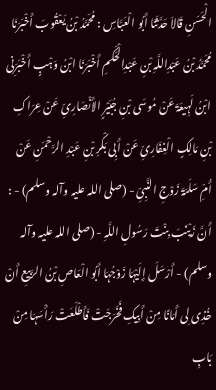الْحَسَنِ قَالاَ حَدَّثَنَا أَبُو الْعَبَّاسِ : مُحَمَّدُ بْنُ یَعْقُوبَ أَخْبَرَنَا مُحَمَّدُ بْنُ عَبْدِاللَّہِ بْنِ عَبْدِالْحَکَمِ أَخْبَرَنَا ابْنُ وَہْبٍ أَخْبَرَنِی ابْنُ لَہِیعَۃَ عَنْ مُوسَی بْنِ جُبَیْرٍ الأَنْصَارِیِّ عَنْ عِرَاکِ بْنِ مَالِکٍ الْغِفَارِیِّ عَنْ أَبِی بَکْرِ بْنِ عَبْدِ الرَّحْمَنِ عَنْ أُمِّ سَلَمَۃَ زَوْجِ النَّبِیِّ - (صلی اللہ علیہ وآلہ وسلم) - : أَنَّ زَیْنَبَ بِنْتَ رَسُولِ اللَّہِ - (صلی اللہ علیہ وآلہ وسلم) - أَرْسَلَ إِلَیْہَا زَوْجُہَا أَبُو الْعَاصِ بْنُ الرَّبِیعِ أَنْ خُذِی لِی أَمَانًا مِنْ أَبِیکِ فَخَرَجَتْ فَأَطْلَعَتْ رَأْسَہَا مِنْ بَابِ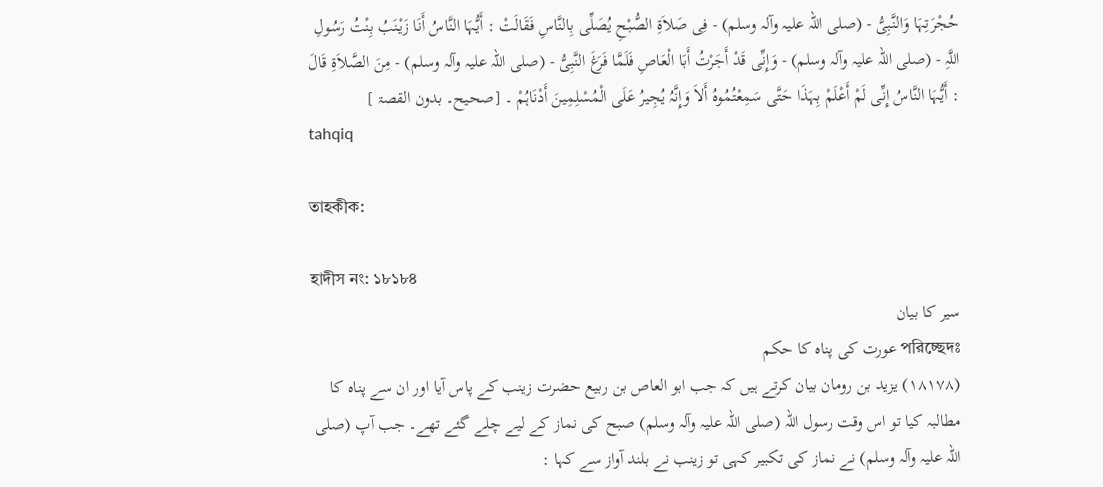حُجْرَتِہَا وَالنَّبِیُّ - (صلی اللہ علیہ وآلہ وسلم) - فِی صَلاَۃِ الصُّبْحِ یُصَلِّی بِالنَّاسِ فَقَالَتْ : أَیُّہَا النَّاسُ أَنَا زَیْنَبُ بِنْتُ رَسُولِ اللَّہِ - (صلی اللہ علیہ وآلہ وسلم) - وَإِنِّی قَدْ أَجَرْتُ أَبَا الْعَاصِ فَلَمَّا فَرَغَ النَّبِیُّ - (صلی اللہ علیہ وآلہ وسلم) - مِنَ الصَّلاَۃِ قَالَ : أَیُّہَا النَّاسُ إِنِّی لَمْ أَعْلَمْ بِہَذَا حَتَّی سَمِعْتُمُوہُ أَلاَ وَإِنَّہُ یُجِیرُ عَلَی الْمُسْلِمِینَ أَدْنَاہُمْ ۔ [صحیح۔ بدون القصۃ ]
tahqiq

তাহকীক:

হাদীস নং: ১৮১৮৪
سیر کا بیان
পরিচ্ছেদঃ عورت کی پناہ کا حکم
(١٨١٧٨) یزید بن رومان بیان کرتے ہیں کہ جب ابو العاص بن ربیع حضرت زینب کے پاس آیا اور ان سے پناہ کا مطالبہ کیا تو اس وقت رسول اللہ (صلی اللہ علیہ وآلہ وسلم) صبح کی نماز کے لیے چلے گئے تھے۔ جب آپ (صلی اللہ علیہ وآلہ وسلم) نے نماز کی تکبیر کہی تو زینب نے بلند آواز سے کہا :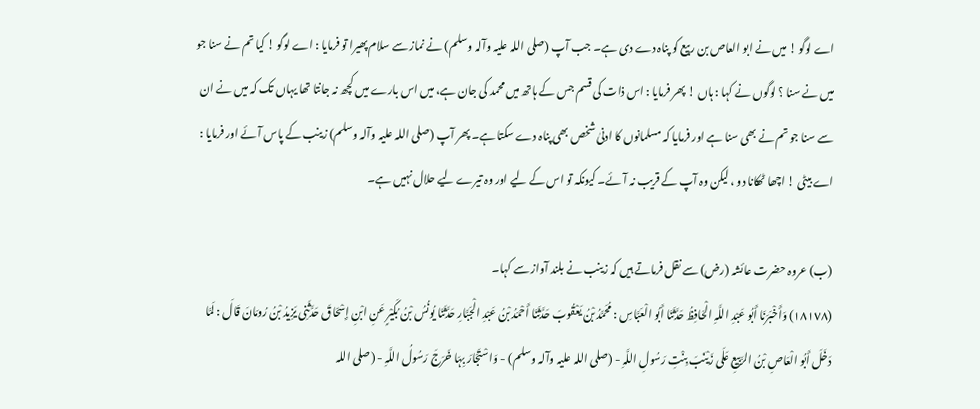اے لوگو ! میں نے ابو العاص بن ربیع کو پناہ دے دی ہے۔ جب آپ (صلی اللہ علیہ وآلہ وسلم) نے نماز سے سلام پھیرا تو فرمایا : اے لوگو ! کیا تم نے سنا جو میں نے سنا ؟ لوگوں نے کہا : ہاں ! پھر فرمایا : اس ذات کی قسم جس کے ہاتھ میں محمد کی جان ہے، میں اس بارے میں کچھ نہ جانتا تھا یہاں تک کہ میں نے ان سے سنا جو تم نے بھی سنا ہے اور فرمایا کہ مسلمانوں کا ادنیٰ شخص بھی پناہ دے سکتا ہے۔ پھر آپ (صلی اللہ علیہ وآلہ وسلم) زینب کے پاس آئے اور فرمایا : اے بیٹی ! اچھا ٹھکانا دو ، لیکن وہ آپ کے قریب نہ آئے۔ کیونکہ تو اس کے لیے اور وہ تیرے لیے حلال نہیں ہے۔

(ب) عروہ حضرت عائشہ (رض) سے نقل فرماتے ہیں کہ زینب نے بلند آواز سے کہا۔
(١٨١٧٨) وَأَخْبَرَنَا أَبُو عَبْدِ اللَّہِ الْحَافِظُ حَدَّثَنَا أَبُو الْعَبَّاسِ : مُحَمَّدُ بْنُ یَعْقُوبَ حَدَّثَنَا أَحْمَدُ بْنُ عَبْدِ الْجَبَّارِ حَدَّثَنَا یُونُسُ بْنُ بُکَیْرٍ عَنِ ابْنِ إِسْحَاقَ حَدَّثَنِی یَزِیدُ بْنُ رُومَانَ قَالَ : لَمَّا دَخَلَ أَبُو الْعَاصِ بْنُ الرَّبِیعِ عَلَی زَیْنَبَ بِنْتِ رَسُولِ اللَّہِ - (صلی اللہ علیہ وآلہ وسلم) - وَاسْتَجَارَ بِہَا خَرَجَ رَسُولُ اللَّہِ - (صلی اللہ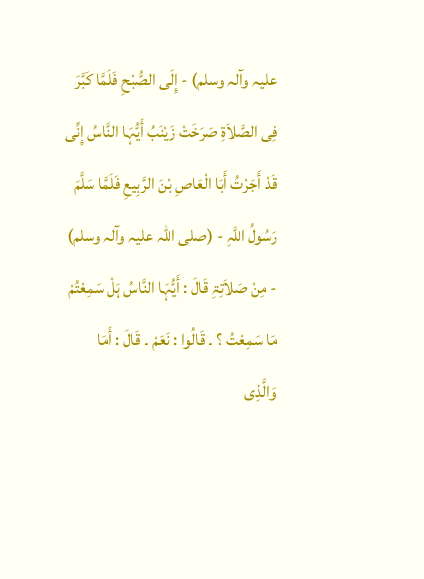علیہ وآلہ وسلم) - إِلَی الصُّبْحِ فَلَمَّا کَبَّرَ فِی الصَّلاَۃِ صَرَخَتْ زَیْنَبُ أَیُّہَا النَّاسُ إِنِّی قَدْ أَجَرْتُ أَبَا الْعَاصِ بْنَ الرَّبِیعِ فَلَمَّا سَلَّمَ رَسُولُ اللَّہِ - (صلی اللہ علیہ وآلہ وسلم) - مِنْ صَلاَتِۃِ قَالَ : أَیُّہَا النَّاسُ ہَلْ سَمِعْتُمْ مَا سَمِعْتُ ؟ ۔ قَالُوا : نَعَمْ ۔ قَالَ : أَمَا وَالَّذِی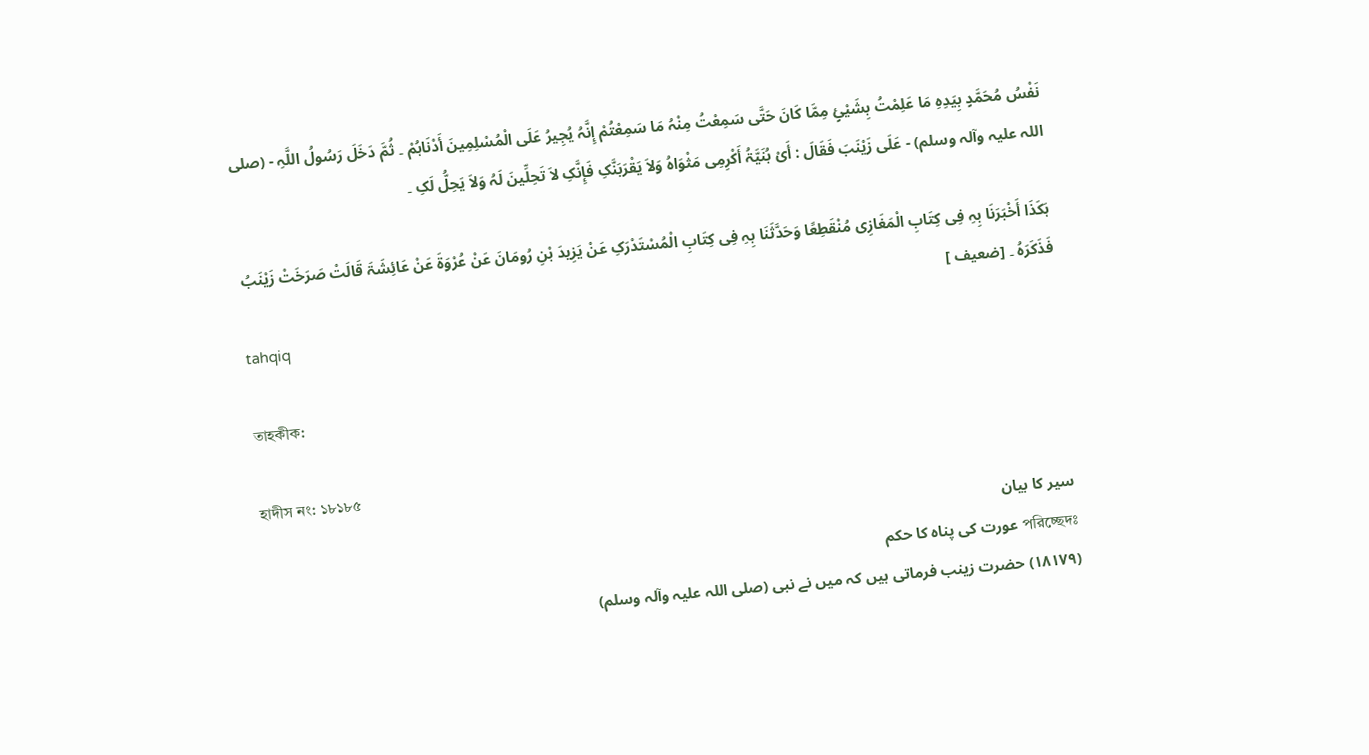نَفْسُ مُحَمَّدٍ بِیَدِہِ مَا عَلِمْتُ بِشَیْئٍ مِمَّا کَانَ حَتَّی سَمِعْتُ مِنْہُ مَا سَمِعْتُمْ إِنَّہُ یُجِیرُ عَلَی الْمُسْلِمِینَ أَدْنَاہُمْ ۔ ثُمَّ دَخَلَ رَسُولُ اللَّہِ - (صلی اللہ علیہ وآلہ وسلم) - عَلَی زَیْنَبَ فَقَالَ : أَیْ بُنَیَّۃُ أَکْرِمِی مَثْوَاہُ وَلاَ یَقْرَبَنَّکِ فَإِنَّکِ لاَ تَحِلِّینَ لَہُ وَلاَ یَحِلُّ لَکِ ۔

ہَکَذَا أَخْبَرَنَا بِہِ فِی کِتَابِ الْمَغَازِی مُنْقَطِعًا وَحَدَّثَنَا بِہِ فِی کِتَابِ الْمُسْتَدْرَکِ عَنْ یَزِیدَ بْنِ رُومَانَ عَنْ عُرْوَۃَ عَنْ عَائِشَۃَ قَالَتْ صَرَخَتْ زَیْنَبُ فَذَکَرَہُ ۔ [ضعیف ]
tahqiq

তাহকীক:

হাদীস নং: ১৮১৮৫
سیر کا بیان
পরিচ্ছেদঃ عورت کی پناہ کا حکم
(١٨١٧٩) حضرت زینب فرماتی ہیں کہ میں نے نبی (صلی اللہ علیہ وآلہ وسلم)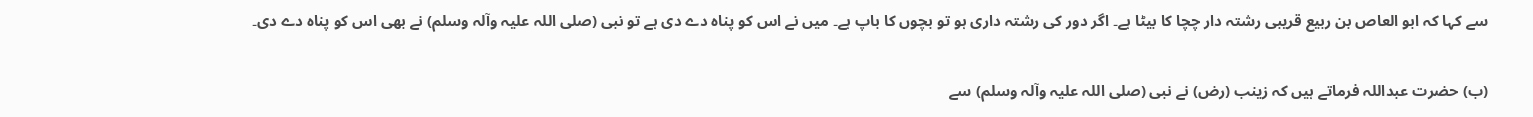سے کہا کہ ابو العاص بن ربیع قریبی رشتہ دار چچا کا بیٹا ہے۔ اگر دور کی رشتہ داری ہو تو بچوں کا باپ ہے۔ میں نے اس کو پناہ دے دی ہے تو نبی (صلی اللہ علیہ وآلہ وسلم) نے بھی اس کو پناہ دے دی۔

(ب) حضرت عبداللہ فرماتے ہیں کہ زینب (رض) نے نبی (صلی اللہ علیہ وآلہ وسلم) سے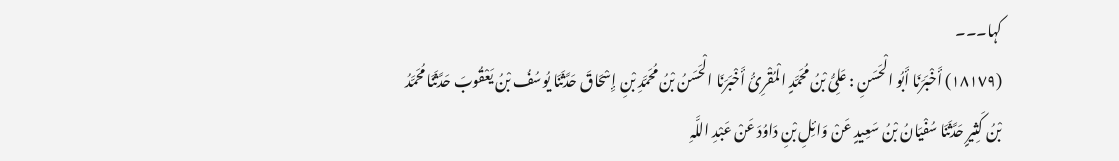کہا۔۔۔
(١٨١٧٩) أَخْبَرَنَا أَبُو الْحَسَنِ : عَلِیُّ بْنُ مُحَمَّدٍ الْمُقْرِئُ أَخْبَرَنَا الْحَسَنُ بْنُ مُحَمَّدِ بْنِ إِسْحَاقَ حَدَّثَنَا یُوسُفُ بْنُ یَعْقُوبَ حَدَّثَنَا مُحَمَّدُ بْنُ کَثِیرٍ حَدَّثَنَا سُفْیَانُ بْنُ سَعِیدٍ عَنْ وَائِلِ بْنِ دَاوُدَ عَنْ عَبْدِ اللَّہِ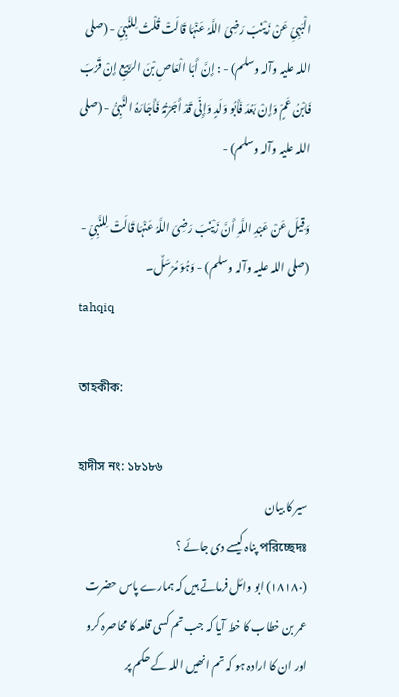الْبَہِیِّ عَنْ زَیْنَبَ رَضِیَ اللَّہُ عَنْہَا قَالَتْ قُلْتُ لِلنَّبِیِّ - (صلی اللہ علیہ وآلہ وسلم) - : إِنَّ أَبَا الْعَاصِ بْنَ الرَّبِیعِ إِنْ قَرُبَ فَابْنُ عَمٍّ وَإِنْ بَعُدَ فَأَبُو وَلَدٍ وَإِنِّی قَدْ أَجَرْتُہُ فَأَجَارَہُ النَّبِیُّ - (صلی اللہ علیہ وآلہ وسلم) -

وَقِیلَ عَنْ عَبْدِ اللَّہِ أَنَّ زَیْنَبَ رَضِیَ اللَّہُ عَنْہَا قَالَتْ لِلنَّبِیِّ - (صلی اللہ علیہ وآلہ وسلم) - وَہُوَ مُرْسَلٌ۔
tahqiq

তাহকীক:

হাদীস নং: ১৮১৮৬
سیر کا بیان
পরিচ্ছেদঃ پناہ کیسے دی جائے ؟
(١٨١٨٠) ابو وائل فرماتے ہیں کہ ہمارے پاس حضرت عمر بن خطاب کا خط آیا کہ جب تم کسی قلعہ کا محاصرہ کرو اور ان کا ارادہ ہو کہ تم انھیں اللہ کے حکم پر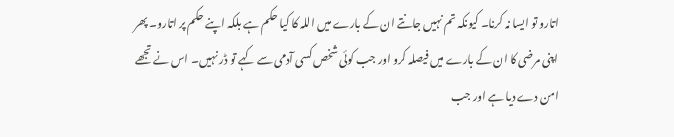اتارو تو ایسا نہ کرنا۔ کیونکہ تم نہیں جانتے ان کے بارے میں اللہ کا کیا حکم ہے بلکہ اپنے حکم پر اتارو۔ پھر اپنی مرضی کا ان کے بارے میں فیصلہ کرو اور جب کوئی شخص کسی آدمی سے کہے تو ڈر نہیں۔ اس نے تجھے امن دے دیا ہے اور جب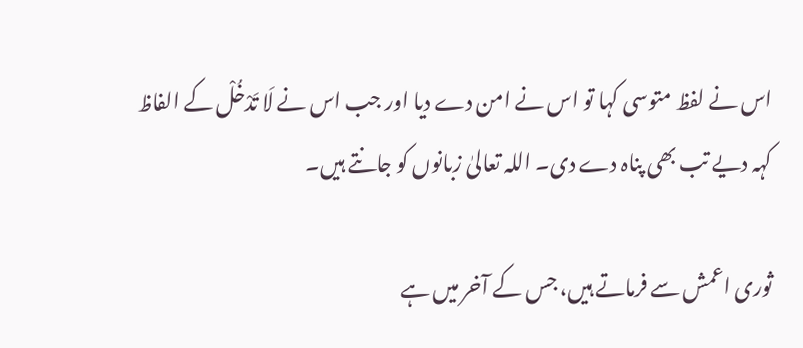اس نے لفظ متوسی کہا تو اس نے امن دے دیا اور جب اس نے لَا تَدْخُلْ کے الفاظ کہہ دیے تب بھی پناہ دے دی۔ اللہ تعالیٰ زبانوں کو جانتے ہیں۔

ثوری اعمش سے فرماتے ہیں، جس کے آخر میں ہے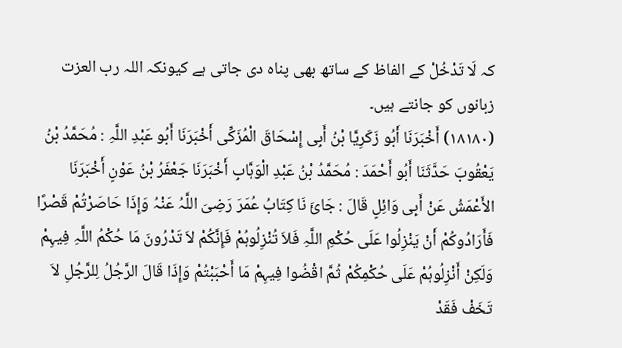کہ لَا تَدْخُلْ کے الفاظ کے ساتھ بھی پناہ دی جاتی ہے کیونکہ اللہ رب العزت زبانوں کو جانتے ہیں۔
(١٨١٨٠) أَخْبَرَنَا أَبُو زَکَرِیَّا بْنُ أَبِی إِسْحَاقَ الْمُزَکِّی أَخْبَرَنَا أَبُو عَبْدِ اللَّہِ : مُحَمَّدُ بْنُ یَعْقُوبَ حَدَّثَنَا أَبُو أَحْمَدَ : مُحَمَّدُ بْنُ عَبْدِ الْوَہَّابِ أَخْبَرَنَا جَعْفَرُ بْنُ عَوْنٍ أَخْبَرَنَا الأَعْمَشُ عَنْ أَبِی وَائِلٍ قَالَ : جَائَ نَا کِتَابُ عُمَرَ رَضِیَ اللَّہُ عَنْہُ وَإِذَا حَاصَرْتُمْ قَصْرًا فَأَرَادُوکُمْ أَنْ یَنْزِلُوا عَلَی حُکْمِ اللَّہِ فَلاَ تُنْزِلُوہُمْ فَإِنَّکُمْ لاَ تَدْرُونَ مَا حُکْمُ اللَّہِ فِیہِمْ وَلَکِنْ أَنْزِلُوہُمْ عَلَی حُکْمِکُمْ ثُمَّ اقْضُوا فِیہِمْ مَا أَحْبَبْتُمْ وَإِذَا قَالَ الرَّجُلُ لِلرَّجُلِ لاَ تَخَفْ فَقَدْ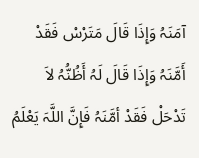آمَنَہُ وَإِذَا قَالَ مَتَرْسْ فَقَدْ أَمَّنَہُ وَإِذَا قَالَ لَہُ أَظُنُّہُ لاَ تَدْحَلْ فَقَدْ أمَّنَہُ فَإِنَّ اللَّہَ یَعْلَمُ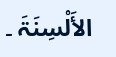الأَلْسِنَۃَ ۔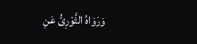وَرَوَاہُ الثَّوْرِیُّ عَنِ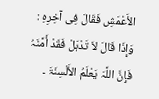الأَعْمَشِ فَقَالَ فِی آخِرِہِ : وَإِذَا قَالَ لاَ تَدْہَلْ فَقَدْ أَمَّنَہُ فَإِنَّ اللَّہَ یَعْلَمُ الأَلْسِنَۃَ ۔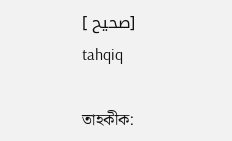[صحیح ]
tahqiq

তাহকীক: